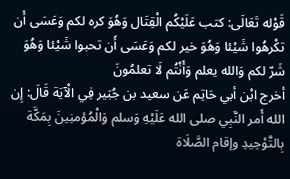قَوْله تَعَالَى: كتب عَلَيْكُم الْقِتَال وَهُوَ كره لكم وَعَسَى أَن تكْرهُوا شَيْئا وَهُوَ خير لكم وَعَسَى أَن تحبوا شَيْئا وَهُوَ شَرّ لكم وَالله يعلم وَأَنْتُم لَا تعلمُونَ
أخرج ابْن أبي حَاتِم عَن سعيد بن جُبَير فِي الْآيَة قَالَ: إِن الله أَمر النَّبِي صلى الله عَلَيْهِ وَسلم وَالْمُؤمنِينَ بِمَكَّة بِالتَّوْحِيدِ وإقام الصَّلَاة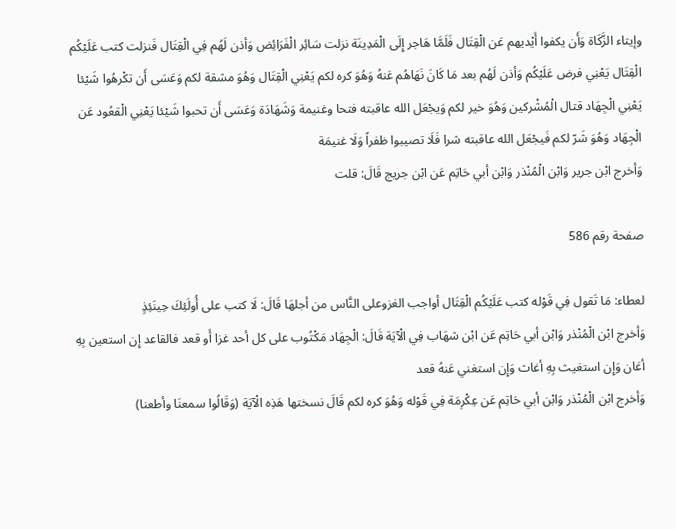وإيتاء الزَّكَاة وَأَن يكفوا أَيْديهم عَن الْقِتَال فَلَمَّا هَاجر إِلَى الْمَدِينَة نزلت سَائِر الْفَرَائِض وَأذن لَهُم فِي الْقِتَال فَنزلت كتب عَلَيْكُم الْقِتَال يَعْنِي فرض عَلَيْكُم وَأذن لَهُم بعد مَا كَانَ نَهَاهُم عَنهُ وَهُوَ كره لكم يَعْنِي الْقِتَال وَهُوَ مشقة لكم وَعَسَى أَن تكْرهُوا شَيْئا يَعْنِي الْجِهَاد قتال الْمُشْركين وَهُوَ خير لكم وَيجْعَل الله عاقبته فتحا وغنيمة وَشَهَادَة وَعَسَى أَن تحبوا شَيْئا يَعْنِي الْقعُود عَن الْجِهَاد وَهُوَ شَرّ لكم فَيجْعَل الله عاقبته شرا فَلَا تصيبوا ظفراً وَلَا غنيمَة
وَأخرج ابْن جرير وَابْن الْمُنْذر وَابْن أبي حَاتِم عَن ابْن جريج قَالَ: قلت

صفحة رقم 586

لعطاء: مَا تَقول فِي قَوْله كتب عَلَيْكُم الْقِتَال أواجب الغزوعلى النَّاس من أجلهَا قَالَ: لَا كتب على أُولَئِكَ حِينَئِذٍ
وَأخرج ابْن الْمُنْذر وَابْن أبي حَاتِم عَن ابْن شهَاب فِي الْآيَة قَالَ: الْجِهَاد مَكْتُوب على كل أحد غزا أَو قعد فالقاعد إِن استعين بِهِ أعَان وَإِن استغيث بِهِ أغاث وَإِن استغني عَنهُ قعد
وَأخرج ابْن الْمُنْذر وَابْن أبي حَاتِم عَن عِكْرِمَة فِي قَوْله وَهُوَ كره لكم قَالَ نسختها هَذِه الْآيَة (وَقَالُوا سمعنَا وأطعنا)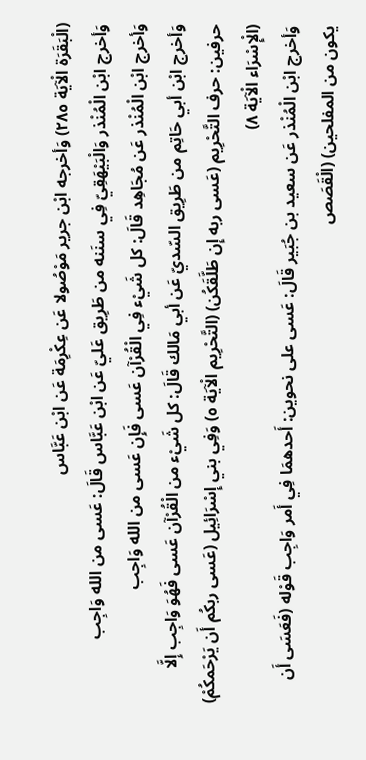(الْبَقَرَة الْآيَة ٢٨٥) وَأخرجه ابْن جرير مَوْصُولا عَن عِكْرِمَة عَن ابْن عَبَّاس
وَأخرج ابْن الْمُنْذر وَالْبَيْهَقِيّ فِي سنَنه من طَرِيق عَليّ عَن ابْن عَبَّاس قَالَ: عَسى من الله وَاجِب
وَأخرج ابْن الْمُنْذر عَن مُجَاهِد قَالَ: كل شَيْء فِي الْقُرْآن عَسى فَإِن عَسى من الله وَاجِب
وَأخرج ابْن أبي حَاتِم من طَرِيق السّديّ عَن أبي مَالك قَالَ: كل شَيْء من الْقُرْآن عَسى فَهُوَ وَاجِب إِلَّا حرفين: حرف التَّحْرِيم (عَسى ربه إِن طَلَّقَكُن) (التَّحْرِيم الْآيَة ٥) وَفِي بني إِسْرَائِيل (عَسى ربكُم أَن يَرْحَمكُمْ) (الْإِسْرَاء الْآيَة ٨)
وَأخرج ابْن الْمُنْذر عَن سعيد بن جُبَير قَالَ: عَسى على نحوين: أَحدهمَا فِي أَمر وَاجِب قَوْله (فَعَسَى أَن يكون من المفلحين) (الْقَصَص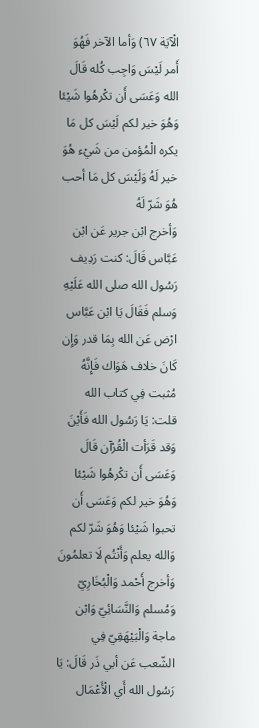الْآيَة ٦٧) وَأما الآخر فَهُوَ أَمر لَيْسَ وَاجِب كُله قَالَ الله وَعَسَى أَن تكْرهُوا شَيْئا وَهُوَ خير لكم لَيْسَ كل مَا يكره الْمُؤمن من شَيْء هُوَ خير لَهُ وَلَيْسَ كل مَا أحب هُوَ شَرّ لَهُ
وَأخرج ابْن جرير عَن ابْن عَبَّاس قَالَ: كنت رَدِيف رَسُول الله صلى الله عَلَيْهِ وَسلم فَقَالَ يَا ابْن عَبَّاس
ارْض عَن الله بِمَا قدر وَإِن كَانَ خلاف هَوَاك فَإِنَّهُ مُثبت فِي كتاب الله
قلت: يَا رَسُول الله فَأَيْنَ وَقد قَرَأت الْقُرْآن قَالَ وَعَسَى أَن تكْرهُوا شَيْئا وَهُوَ خير لكم وَعَسَى أَن تحبوا شَيْئا وَهُوَ شَرّ لكم وَالله يعلم وَأَنْتُم لَا تعلمُونَ
وَأخرج أَحْمد وَالْبُخَارِيّ وَمُسلم وَالنَّسَائِيّ وَابْن ماجة وَالْبَيْهَقِيّ فِي الشّعب عَن أبي ذَر قَالَ: يَا رَسُول الله أَي الْأَعْمَال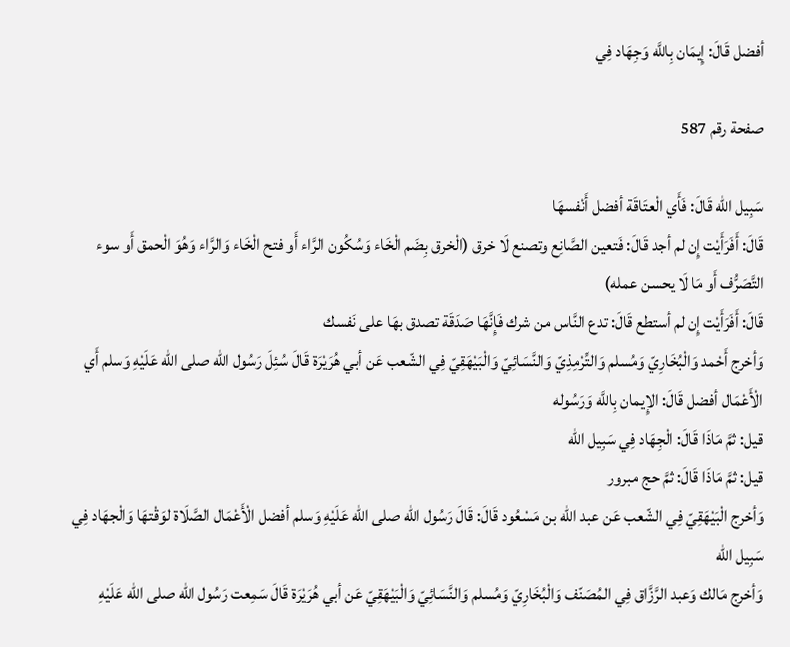أفضل قَالَ: إِيمَان بِاللَّه وَجِهَاد فِي

صفحة رقم 587

سَبِيل الله قَالَ: فَأَي الْعتَاقَة أفضل أَنْفسهَا
قَالَ: أَفَرَأَيْت إِن لم أجد قَالَ: فَتعين الصَّانِع وتصنع لَا خرق (الْخرق بِضَم الْخَاء وَسُكُون الرَّاء أَو فتح الْخَاء وَالرَّاء وَهُوَ الْحمق أَو سوء التَّصَرُّف أَو مَا لَا يحسن عمله)
قَالَ: أَفَرَأَيْت إِن لم أستطع قَالَ: تدع النَّاس من شرك فَإِنَّهَا صَدَقَة تصدق بهَا على نَفسك
وَأخرج أَحْمد وَالْبُخَارِيّ وَمُسلم وَالتِّرْمِذِيّ وَالنَّسَائِيّ وَالْبَيْهَقِيّ فِي الشّعب عَن أبي هُرَيْرَة قَالَ سُئِلَ رَسُول الله صلى الله عَلَيْهِ وَسلم أَي الْأَعْمَال أفضل قَالَ: الإِيمان بِاللَّه وَرَسُوله
قيل: ثمَّ مَاذَا قَالَ: الْجِهَاد فِي سَبِيل الله
قيل: ثمَّ مَاذَا قَالَ: ثمَّ حج مبرور
وَأخرج الْبَيْهَقِيّ فِي الشّعب عَن عبد الله بن مَسْعُود قَالَ: قَالَ رَسُول الله صلى الله عَلَيْهِ وَسلم أفضل الْأَعْمَال الصَّلَاة لوَقْتهَا وَالْجهَاد فِي سَبِيل الله
وَأخرج مَالك وَعبد الرَّزَّاق فِي المُصَنّف وَالْبُخَارِيّ وَمُسلم وَالنَّسَائِيّ وَالْبَيْهَقِيّ عَن أبي هُرَيْرَة قَالَ سَمِعت رَسُول الله صلى الله عَلَيْهِ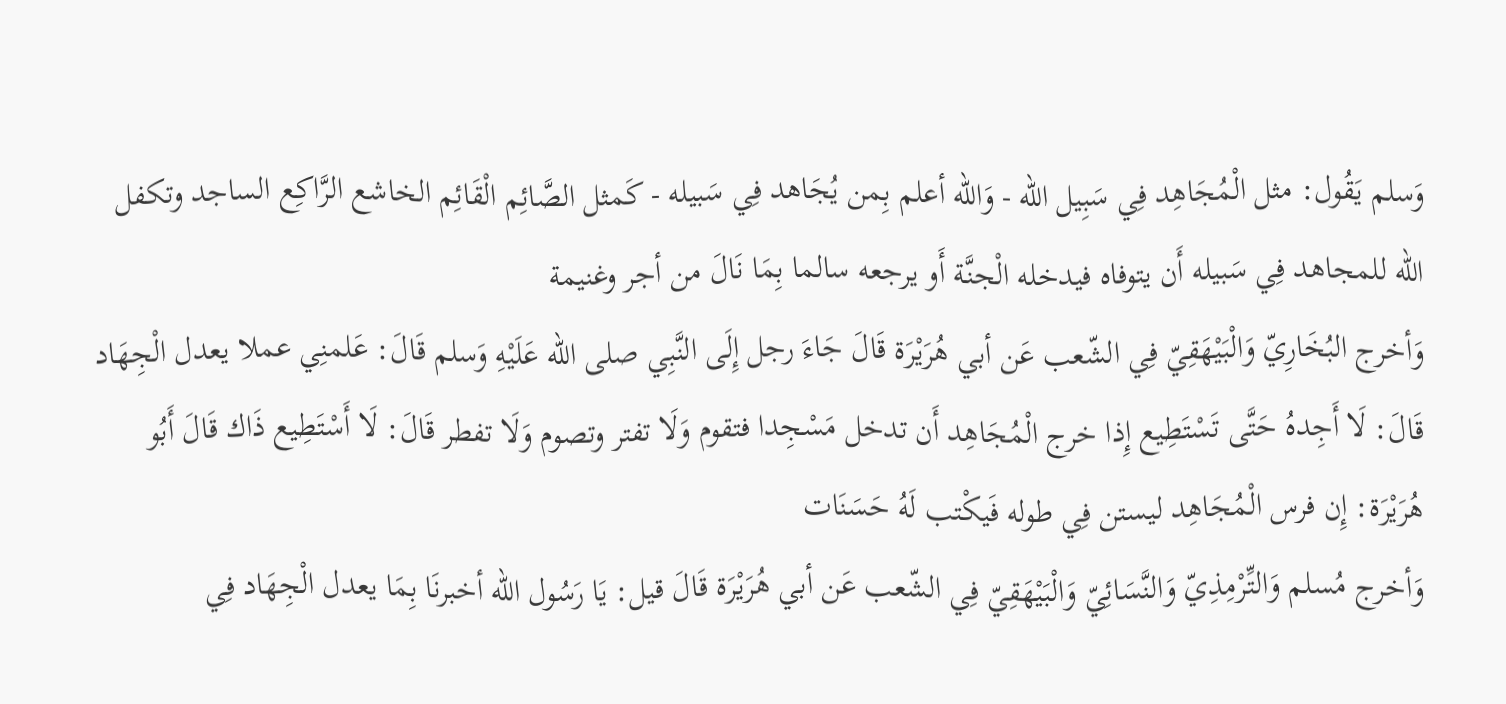وَسلم يَقُول: مثل الْمُجَاهِد فِي سَبِيل الله - وَالله أعلم بِمن يُجَاهد فِي سَبيله - كَمثل الصَّائِم الْقَائِم الخاشع الرَّاكِع الساجد وتكفل الله للمجاهد فِي سَبيله أَن يتوفاه فيدخله الْجنَّة أَو يرجعه سالما بِمَا نَالَ من أجر وغنيمة
وَأخرج البُخَارِيّ وَالْبَيْهَقِيّ فِي الشّعب عَن أبي هُرَيْرَة قَالَ جَاءَ رجل إِلَى النَّبِي صلى الله عَلَيْهِ وَسلم قَالَ: عَلمنِي عملا يعدل الْجِهَاد قَالَ: لَا أَجِدهُ حَتَّى تَسْتَطِيع إِذا خرج الْمُجَاهِد أَن تدخل مَسْجِدا فتقوم وَلَا تفتر وتصوم وَلَا تفطر قَالَ: لَا أَسْتَطِيع ذَاك قَالَ أَبُو هُرَيْرَة: إِن فرس الْمُجَاهِد ليستن فِي طوله فَيكْتب لَهُ حَسَنَات
وَأخرج مُسلم وَالتِّرْمِذِيّ وَالنَّسَائِيّ وَالْبَيْهَقِيّ فِي الشّعب عَن أبي هُرَيْرَة قَالَ قيل: يَا رَسُول الله أخبرنَا بِمَا يعدل الْجِهَاد فِي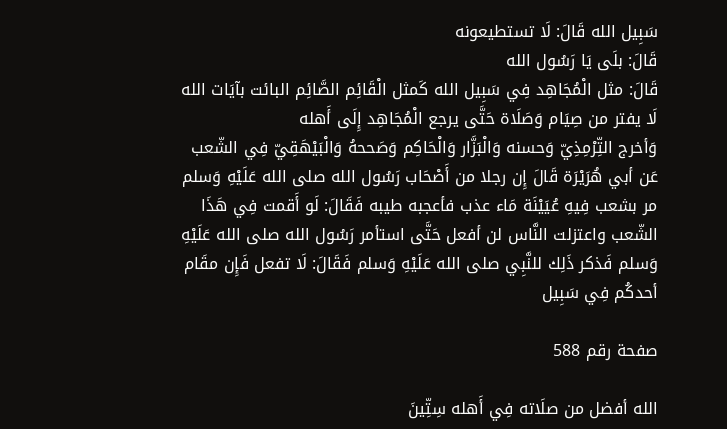سَبِيل الله قَالَ: لَا تستطيعونه
قَالَ: بلَى يَا رَسُول الله
قَالَ: مثل الْمُجَاهِد فِي سَبِيل الله كَمثل الْقَائِم الصَّائِم البائت بآيَات الله لَا يفتر من صِيَام وَصَلَاة حَتَّى يرجع الْمُجَاهِد إِلَى أَهله
وَأخرج التِّرْمِذِيّ وَحسنه وَالْبَزَّار وَالْحَاكِم وَصَححهُ وَالْبَيْهَقِيّ فِي الشّعب عَن أبي هُرَيْرَة قَالَ إِن رجلا من أَصْحَاب رَسُول الله صلى الله عَلَيْهِ وَسلم مر بشعب فِيهِ عُيَيْنَة مَاء عذب فأعجبه طيبه فَقَالَ: لَو أَقمت فِي هَذَا الشّعب واعتزلت النَّاس لن أفعل حَتَّى استأمر رَسُول الله صلى الله عَلَيْهِ وَسلم فَذكر ذَلِك للنَّبِي صلى الله عَلَيْهِ وَسلم فَقَالَ: لَا تفعل فَإِن مقَام أحدكُم فِي سَبِيل

صفحة رقم 588

الله أفضل من صلَاته فِي أَهله سِتِّينَ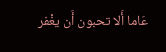عَاما أَلا تحبون أَن يغْفر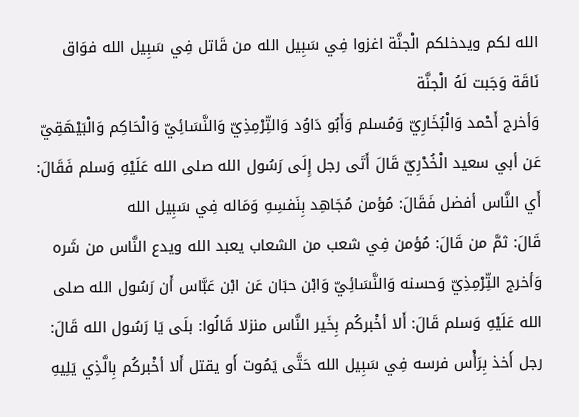الله لكم ويدخلكم الْجنَّة اغزوا فِي سَبِيل الله من قَاتل فِي سَبِيل الله فوَاق نَاقَة وَجَبت لَهُ الْجنَّة
وَأخرج أَحْمد وَالْبُخَارِيّ وَمُسلم وَأَبُو دَاوُد وَالتِّرْمِذِيّ وَالنَّسَائِيّ وَالْحَاكِم وَالْبَيْهَقِيّ عَن أبي سعيد الْخُدْرِيّ قَالَ أَتَى رجل إِلَى رَسُول الله صلى الله عَلَيْهِ وَسلم فَقَالَ: أَي النَّاس أفضل فَقَالَ: مُؤمن مُجَاهِد بِنَفسِهِ وَمَاله فِي سَبِيل الله
قَالَ: ثمَّ من قَالَ: مُؤمن فِي شعب من الشعاب يعبد الله ويدع النَّاس من شَره
وَأخرج التِّرْمِذِيّ وَحسنه وَالنَّسَائِيّ وَابْن حبَان عَن ابْن عَبَّاس أَن رَسُول الله صلى الله عَلَيْهِ وَسلم قَالَ: أَلا أخْبركُم بِخَير النَّاس منزلا قَالُوا: بلَى يَا رَسُول الله قَالَ: رجل أَخذ بِرَأْس فرسه فِي سَبِيل الله حَتَّى يَمُوت أَو يقتل أَلا أخْبركُم بِالَّذِي يَلِيهِ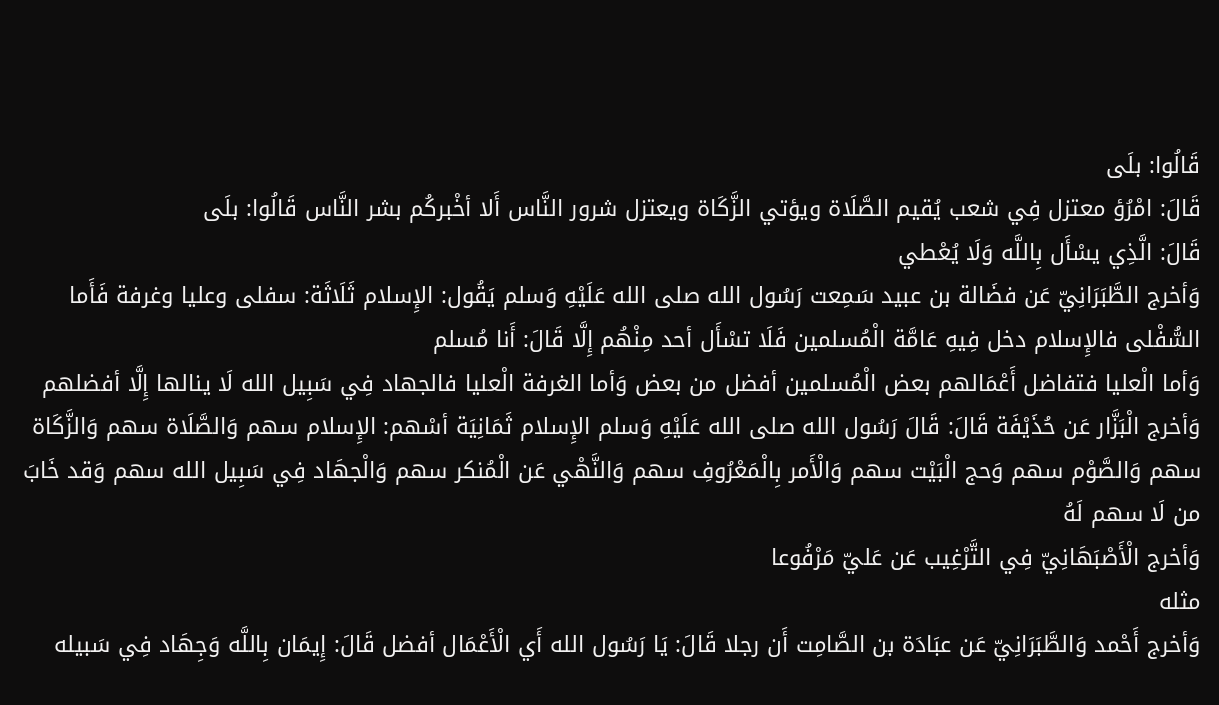قَالُوا: بلَى
قَالَ: امْرُؤ معتزل فِي شعب يُقيم الصَّلَاة ويؤتي الزَّكَاة ويعتزل شرور النَّاس أَلا أخْبركُم بشر النَّاس قَالُوا: بلَى
قَالَ: الَّذِي يسْأَل بِاللَّه وَلَا يُعْطي
وَأخرج الطَّبَرَانِيّ عَن فضَالة بن عبيد سَمِعت رَسُول الله صلى الله عَلَيْهِ وَسلم يَقُول: الإِسلام ثَلَاثَة: سفلى وعليا وغرفة فَأَما السُّفْلى فالإِسلام دخل فِيهِ عَامَّة الْمُسلمين فَلَا تسْأَل أحد مِنْهُم إِلَّا قَالَ: أَنا مُسلم
وَأما الْعليا فتفاضل أَعْمَالهم بعض الْمُسلمين أفضل من بعض وَأما الغرفة الْعليا فالجهاد فِي سَبِيل الله لَا ينالها إِلَّا أفضلهم
وَأخرج الْبَزَّار عَن حُذَيْفَة قَالَ: قَالَ رَسُول الله صلى الله عَلَيْهِ وَسلم الإِسلام ثَمَانِيَة أسْهم: الإِسلام سهم وَالصَّلَاة سهم وَالزَّكَاة سهم وَالصَّوْم سهم وَحج الْبَيْت سهم وَالْأَمر بِالْمَعْرُوفِ سهم وَالنَّهْي عَن الْمُنكر سهم وَالْجهَاد فِي سَبِيل الله سهم وَقد خَابَ من لَا سهم لَهُ
وَأخرج الْأَصْبَهَانِيّ فِي التَّرْغِيب عَن عَليّ مَرْفُوعا
مثله
وَأخرج أَحْمد وَالطَّبَرَانِيّ عَن عبَادَة بن الصَّامِت أَن رجلا قَالَ: يَا رَسُول الله أَي الْأَعْمَال أفضل قَالَ: إِيمَان بِاللَّه وَجِهَاد فِي سَبيله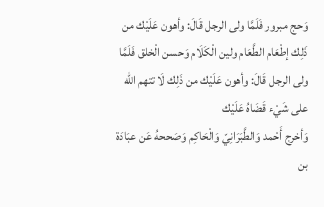وَحج مبرور فَلَمَّا ولى الرجل قَالَ: وأهون عَلَيْك من ذَلِك إطْعَام الطَّعَام ولين الْكَلَام وَحسن الْخلق فَلَمَّا ولى الرجل قَالَ: وأهون عَلَيْك من ذَلِك لَا تتهم الله على شَيْء قَضَاهُ عَلَيْك
وَأخرج أَحْمد وَالطَّبَرَانِيّ وَالْحَاكِم وَصَححهُ عَن عبَادَة بن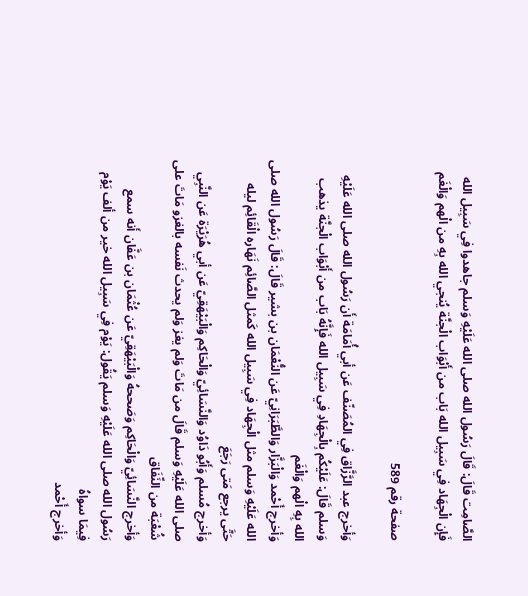الصَّامِت قَالَ: قَالَ رَسُول الله صلى الله عَلَيْهِ وَسلم جاهدوا فِي سَبِيل الله فَإِن الْجِهَاد فِي سَبِيل الله بَاب من أَبْوَاب الْجنَّة يُنجي الله بِهِ من الْهم وَالْغَم

صفحة رقم 589

وَأخرج عبد الرَّزَّاق فِي المُصَنّف عَن أبي أُمَامَة أَن رَسُول الله صلى الله عَلَيْهِ وَسلم قَالَ: عَلَيْكُم بِالْجِهَادِ فِي سَبِيل الله فَإِنَّهُ بَاب من أَبْوَاب الْجنَّة يذهب الله بِهِ الْهم وَالْغَم
وَأخرج أَحْمد وَالْبَزَّار وَالطَّبَرَانِيّ عَن النُّعْمَان بن بشير قَالَ: قَالَ رَسُول الله صلى الله عَلَيْهِ وَسلم مثل الْجِهَاد فِي سَبِيل الله كَمثل الصَّائِم نَهَاره الْقَائِم ليله حَتَّى يرجع مَتى رَجَعَ
وَأخرج مُسلم وَأَبُو دَاوُد وَالنَّسَائِيّ وَالْحَاكِم وَالْبَيْهَقِيّ عَن أبي هُرَيْرَة عَن النَّبِي صلى الله عَلَيْهِ وَسلم قَالَ من مَاتَ وَلم يغز وَلم يحدث نَفسه بالغزو مَاتَ على شُعْبَة من النِّفَاق
وَأخرج النَّسَائِيّ وَالْحَاكِم وَصَححهُ وَالْبَيْهَقِيّ عَن عُثْمَان بن عَفَّان أَنه سمع رَسُول الله صلى الله عَلَيْهِ وَسلم يَقُول: يَوْم فِي سَبِيل الله خير من ألف يَوْم فِيمَا سواهُ
وَأخرج أَحْمد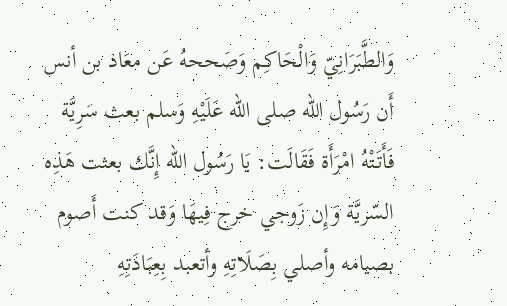وَالطَّبَرَانِيّ وَالْحَاكِم وَصَححهُ عَن معَاذ بن أنس أَن رَسُول الله صلى الله عَلَيْهِ وَسلم بعث سَرِيَّة فَأَتَتْهُ امْرَأَة فَقَالَت: يَا رَسُول الله إِنَّك بعثت هَذِه السّريَّة وَإِن زَوجي خرج فِيهَا وَقد كنت أَصوم بصيامه وأصلي بِصَلَاتِهِ وأتعبد بِعِبَادَتِهِ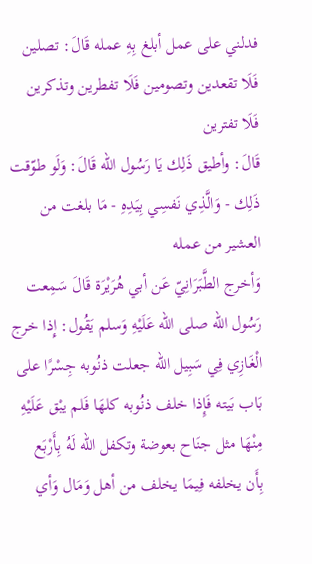فدلني على عمل أبلغ بِهِ عمله قَالَ: تصلين فَلَا تقعدين وتصومين فَلَا تفطرين وتذكرين فَلَا تفترين
قَالَ: وأطيق ذَلِك يَا رَسُول الله قَالَ: وَلَو طوّقت ذَلِك - وَالَّذِي نَفسِي بِيَدِهِ - مَا بلغت من العشير من عمله
وَأخرج الطَّبَرَانِيّ عَن أبي هُرَيْرَة قَالَ سَمِعت رَسُول الله صلى الله عَلَيْهِ وَسلم يَقُول: إِذا خرج الْغَازِي فِي سَبِيل الله جعلت ذنُوبه جِسْرًا على بَاب بَيته فَإِذا خلف ذنُوبه كلهَا فَلم يبْق عَلَيْهِ مِنْهَا مثل جنَاح بعوضة وتكفل الله لَهُ بِأَرْبَع
بِأَن يخلفه فِيمَا يخلف من أهل وَمَال وَأي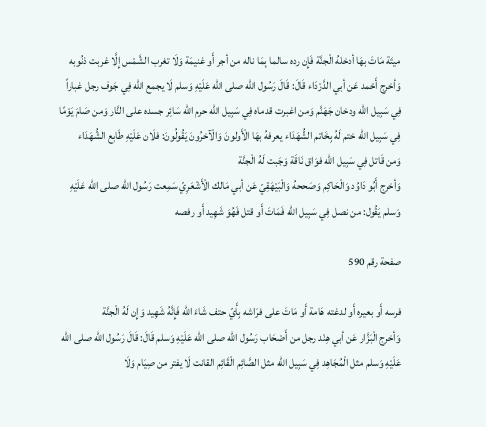ميتَة مَاتَ بهَا أدخلهُ الْجنَّة فَإِن رده سالما بِمَا ناله من أجر أَو غنيمَة وَلَا تغرب الشَّمْس إِلَّا غربت ذنُوبه
وَأخرج أَحْمد عَن أبي الدَّرْدَاء قَالَ: قَالَ رَسُول الله صلى الله عَلَيْهِ وَسلم لَا يجمع الله فِي جَوف رجل غباراً فِي سَبِيل الله ودخان جَهَنَّم وَمن اغبرت قدماه فِي سَبِيل الله حرم الله سَائِر جسده على النَّار وَمن صَامَ يَوْمًا فِي سَبِيل الله ختم لَهُ بِخَاتم الشُّهَدَاء يعرفهُ بهَا الْأَولونَ وَالْآخرُونَ يَقُولُونَ: فلَان عَلَيْهِ طَابع الشُّهَدَاء
وَمن قَاتل فِي سَبِيل الله فوَاق نَاقَة وَجَبت لَهُ الْجنَّة
وَأخرج أَبُو دَاوُد وَالْحَاكِم وَصَححهُ وَالْبَيْهَقِيّ عَن أبي مَالك الْأَشْعَرِيّ سَمِعت رَسُول الله صلى الله عَلَيْهِ وَسلم يَقُول: من نصل فِي سَبِيل الله فَمَاتَ أَو قتل فَهُوَ شَهِيد أَو رفصه

صفحة رقم 590

فرسه أَو بعيره أَو لدغته هَامة أَو مَاتَ على فرَاشه بِأَيّ حتف شَاءَ الله فَإِنَّهُ شَهِيد وَإِن لَهُ الْجنَّة
وَأخرج الْبَزَّار عَن أبي هِنْد رجل من أَصْحَاب رَسُول الله صلى الله عَلَيْهِ وَسلم قَالَ: قَالَ رَسُول الله صلى الله عَلَيْهِ وَسلم مثل الْمُجَاهِد فِي سَبِيل الله مثل الصَّائِم الْقَائِم القانت لَا يفتر من صِيَام وَلَا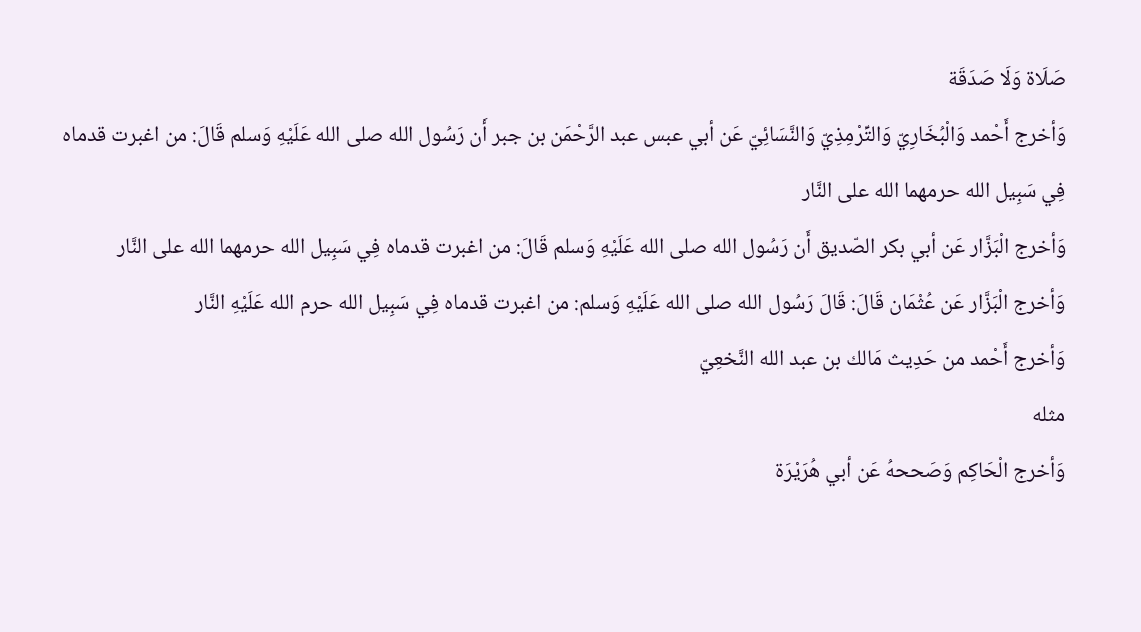صَلَاة وَلَا صَدَقَة
وَأخرج أَحْمد وَالْبُخَارِيّ وَالتِّرْمِذِيّ وَالنَّسَائِيّ عَن أبي عبس عبد الرَّحْمَن بن جبر أَن رَسُول الله صلى الله عَلَيْهِ وَسلم قَالَ: من اغبرت قدماه فِي سَبِيل الله حرمهما الله على النَّار
وَأخرج الْبَزَّار عَن أبي بكر الصّديق أَن رَسُول الله صلى الله عَلَيْهِ وَسلم قَالَ: من اغبرت قدماه فِي سَبِيل الله حرمهما الله على النَّار
وَأخرج الْبَزَّار عَن عُثْمَان قَالَ: قَالَ رَسُول الله صلى الله عَلَيْهِ وَسلم: من اغبرت قدماه فِي سَبِيل الله حرم الله عَلَيْهِ النَّار
وَأخرج أَحْمد من حَدِيث مَالك بن عبد الله النَّخعِيّ
مثله
وَأخرج الْحَاكِم وَصَححهُ عَن أبي هُرَيْرَة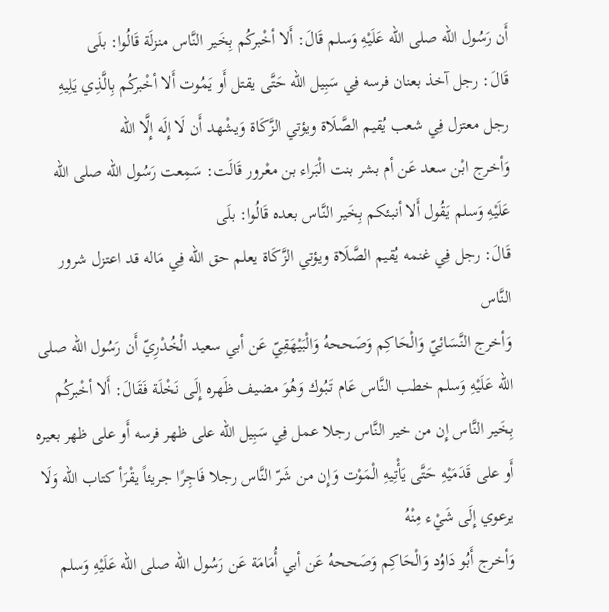أَن رَسُول الله صلى الله عَلَيْهِ وَسلم قَالَ: أَلا أخْبركُم بِخَير النَّاس منزلَة قَالُوا: بلَى
قَالَ: رجل آخذ بعنان فرسه فِي سَبِيل الله حَتَّى يقتل أَو يَمُوت أَلا أخْبركُم بِالَّذِي يَلِيهِ رجل معتزل فِي شعب يُقيم الصَّلَاة ويؤتي الزَّكَاة وَيشْهد أَن لَا إِلَه إِلَّا الله
وَأخرج ابْن سعد عَن أم بشر بنت الْبَراء بن معْرور قَالَت: سَمِعت رَسُول الله صلى الله عَلَيْهِ وَسلم يَقُول أَلا أنبئكم بِخَير النَّاس بعده قَالُوا: بلَى
قَالَ: رجل فِي غنمه يُقيم الصَّلَاة ويؤتي الزَّكَاة يعلم حق الله فِي مَاله قد اعتزل شرور النَّاس
وَأخرج النَّسَائِيّ وَالْحَاكِم وَصَححهُ وَالْبَيْهَقِيّ عَن أبي سعيد الْخُدْرِيّ أَن رَسُول الله صلى الله عَلَيْهِ وَسلم خطب النَّاس عَام تَبُوك وَهُوَ مضيف ظَهره إِلَى نَخْلَة فَقَالَ: أَلا أخْبركُم بِخَير النَّاس إِن من خير النَّاس رجلا عمل فِي سَبِيل الله على ظهر فرسه أَو على ظهر بعيره أَو على قَدَمَيْهِ حَتَّى يَأْتِيهِ الْمَوْت وَإِن من شَرّ النَّاس رجلا فَاجِرًا جريئاً يقْرَأ كتاب الله وَلَا يرعوي إِلَى شَيْء مِنْهُ
وَأخرج أَبُو دَاوُد وَالْحَاكِم وَصَححهُ عَن أبي أُمَامَة عَن رَسُول الله صلى الله عَلَيْهِ وَسلم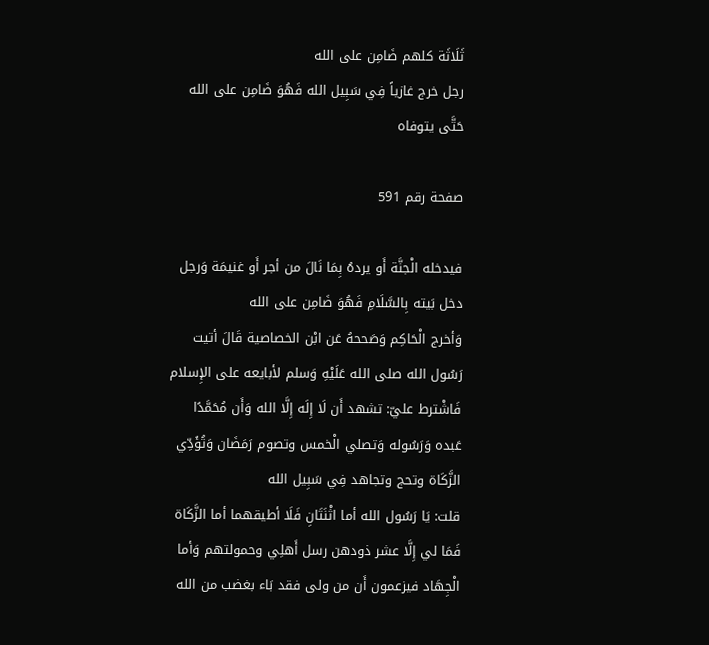ثَلَاثَة كلهم ضَامِن على الله
رجل خرج غازياً فِي سَبِيل الله فَهُوَ ضَامِن على الله حَتَّى يتوفاه

صفحة رقم 591

فيدخله الْجنَّة أَو يردهُ بِمَا نَالَ من أجر أَو غنيمَة وَرجل دخل بَيته بِالسَّلَامِ فَهُوَ ضَامِن على الله
وَأخرج الْحَاكِم وَصَححهُ عَن ابْن الخصاصية قَالَ أتيت رَسُول الله صلى الله عَلَيْهِ وَسلم لأبايعه على الإِسلام فَاشْترط عليّ: تشهد أَن لَا إِلَه إِلَّا الله وَأَن مُحَمَّدًا عَبده وَرَسُوله وَتصلي الْخمس وتصوم رَمَضَان وَتُؤَدِّي الزَّكَاة وتحج وتجاهد فِي سَبِيل الله
قلت: يَا رَسُول الله أما اثْنَتَانِ فَلَا أطيقهما أما الزَّكَاة فَمَا لي إِلَّا عشر ذودهن رسل أَهلِي وحمولتهم وَأما الْجِهَاد فيزعمون أَن من ولى فقد بَاء بغضب من الله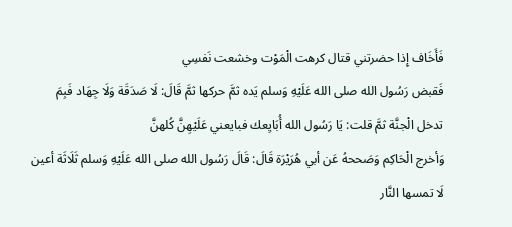فَأَخَاف إِذا حضرتني قتال كرهت الْمَوْت وخشعت نَفسِي
فَقبض رَسُول الله صلى الله عَلَيْهِ وَسلم يَده ثمَّ حركها ثمَّ قَالَ: لَا صَدَقَة وَلَا جِهَاد فَبِمَ تدخل الْجنَّة ثمَّ قلت: يَا رَسُول الله أُبَايِعك فبايعني عَلَيْهِنَّ كُلهنَّ
وَأخرج الْحَاكِم وَصَححهُ عَن أبي هُرَيْرَة قَالَ: قَالَ رَسُول الله صلى الله عَلَيْهِ وَسلم ثَلَاثَة أعين لَا تمسها النَّار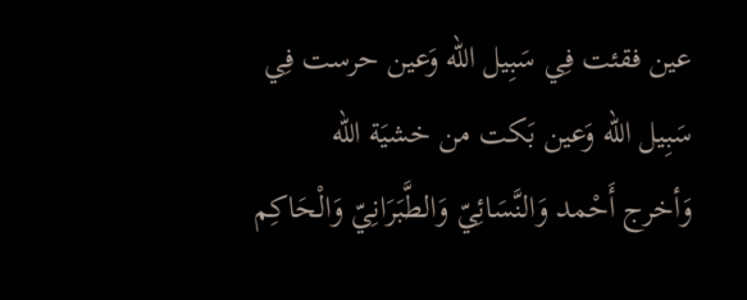عين فقئت فِي سَبِيل الله وَعين حرست فِي سَبِيل الله وَعين بَكت من خشيَة الله
وَأخرج أَحْمد وَالنَّسَائِيّ وَالطَّبَرَانِيّ وَالْحَاكِم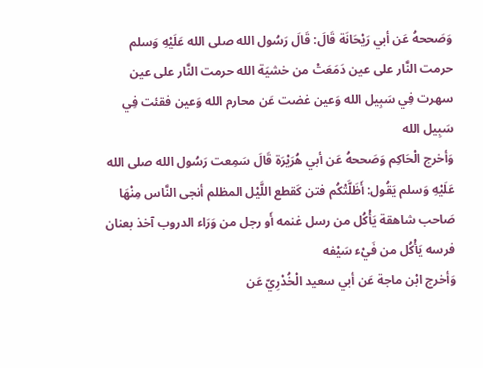وَصَححهُ عَن أبي رَيْحَانَة قَالَ: قَالَ رَسُول الله صلى الله عَلَيْهِ وَسلم حرمت النَّار على عين دَمَعَتْ من خشيَة الله حرمت النَّار على عين سهرت فِي سَبِيل الله وَعين غضت عَن محارم الله وَعين فقئت فِي سَبِيل الله
وَأخرج الْحَاكِم وَصَححهُ عَن أبي هُرَيْرَة قَالَ سَمِعت رَسُول الله صلى الله عَلَيْهِ وَسلم يَقُول: أَظَلَّتْكُم فتن كَقطع اللَّيْل المظلم أنجى النَّاس مِنْهَا صَاحب شاهقة يَأْكُل من رسل غنمه أَو رجل من وَرَاء الدروب آخذ بعنان فرسه يَأْكُل من فَيْء سَيْفه
وَأخرج ابْن ماجة عَن أبي سعيد الْخُدْرِيّ عَن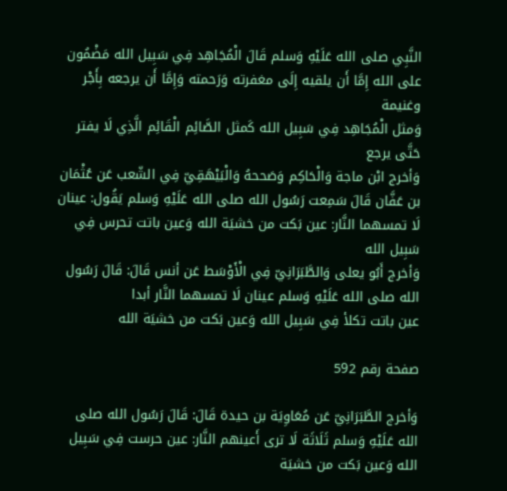النَّبِي صلى الله عَلَيْهِ وَسلم قَالَ الْمُجَاهِد فِي سَبِيل الله مَضْمُون على الله إِمَّا أَن يلقيه إِلَى مغفرته وَرَحمته وَإِمَّا أَن يرجعه بِأَجْر وغنيمة
وَمثل الْمُجَاهِد فِي سَبِيل الله كَمثل الصَّائِم الْقَائِم الَّذِي لَا يفتر حَتَّى يرجع
وَأخرج ابْن ماجة وَالْحَاكِم وَصَححهُ وَالْبَيْهَقِيّ فِي الشّعب عَن عُثْمَان بن عَفَّان قَالَ سَمِعت رَسُول الله صلى الله عَلَيْهِ وَسلم يَقُول: عينان لَا تمسهما النَّار: عين بَكت من خشيَة الله وَعين باتت تحرس فِي سَبِيل الله
وَأخرج أَبُو يعلى وَالطَّبَرَانِيّ فِي الْأَوْسَط عَن أنس قَالَ: قَالَ رَسُول الله صلى الله عَلَيْهِ وَسلم عينان لَا تمسهما النَّار أبدا
عين باتت تكلأ فِي سَبِيل الله وَعين بَكت من خشيَة الله

صفحة رقم 592

وَأخرج الطَّبَرَانِيّ عَن مُعَاوِيَة بن حيدة قَالَ: قَالَ رَسُول الله صلى الله عَلَيْهِ وَسلم ثَلَاثَة لَا ترى أَعينهم النَّار: عين حرست فِي سَبِيل الله وَعين بَكت من خشيَة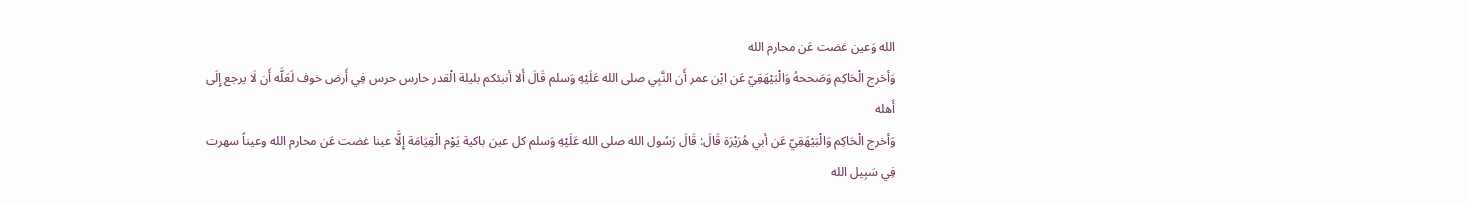الله وَعين غضت عَن محارم الله
وَأخرج الْحَاكِم وَصَححهُ وَالْبَيْهَقِيّ عَن ابْن عمر أَن النَّبِي صلى الله عَلَيْهِ وَسلم قَالَ أَلا أنبئكم بليلة الْقدر حارس حرس فِي أَرض خوف لَعَلَّه أَن لَا يرجع إِلَى أَهله
وَأخرج الْحَاكِم وَالْبَيْهَقِيّ عَن أبي هُرَيْرَة قَالَ: قَالَ رَسُول الله صلى الله عَلَيْهِ وَسلم كل عين باكية يَوْم الْقِيَامَة إِلَّا عينا غضت عَن محارم الله وعيناً سهرت فِي سَبِيل الله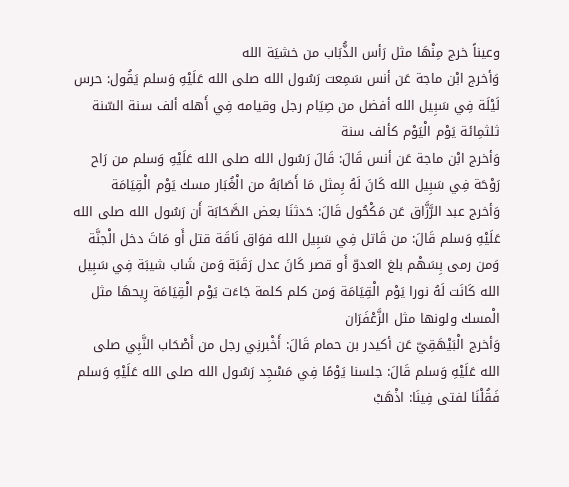وعيناً خرج مِنْهَا مثل رَأس الذُّبَاب من خشيَة الله
وَأخرج ابْن ماجة عَن أنس سَمِعت رَسُول الله صلى الله عَلَيْهِ وَسلم يَقُول: حرس لَيْلَة فِي سَبِيل الله أفضل من صِيَام رجل وقيامه فِي أَهله ألف سنة السّنة ثلثمِائة يَوْم الْيَوْم كألف سنة
وَأخرج ابْن ماجة عَن أنس قَالَ: قَالَ رَسُول الله صلى الله عَلَيْهِ وَسلم من رَاح رَوْحَة فِي سَبِيل الله كَانَ لَهُ بِمثل مَا أَصَابَهُ من الْغُبَار مسك يَوْم الْقِيَامَة
وَأخرج عبد الرَّزَّاق عَن مَكْحُول قَالَ: حَدثنَا بعض الصَّحَابَة أَن رَسُول الله صلى الله عَلَيْهِ وَسلم قَالَ: من قَاتل فِي سَبِيل الله فوَاق نَاقَة قتل أَو مَاتَ دخل الْجنَّة وَمن رمى بِسَهْم بلغ العدوّ أَو قصر كَانَ عدل رَقَبَة وَمن شَاب شيبَة فِي سَبِيل الله كَانَت لَهُ نورا يَوْم الْقِيَامَة وَمن كلم كلمة جَاءَت يَوْم الْقِيَامَة رِيحهَا مثل الْمسك ولونها مثل الزَّعْفَرَان
وَأخرج الْبَيْهَقِيّ عَن أكيدر بن حمام قَالَ: أَخْبرنِي رجل من أَصْحَاب النَّبِي صلى الله عَلَيْهِ وَسلم قَالَ: جلسنا يَوْمًا فِي مَسْجِد رَسُول الله صلى الله عَلَيْهِ وَسلم فَقُلْنَا لفتى فِينَا: اذْهَبْ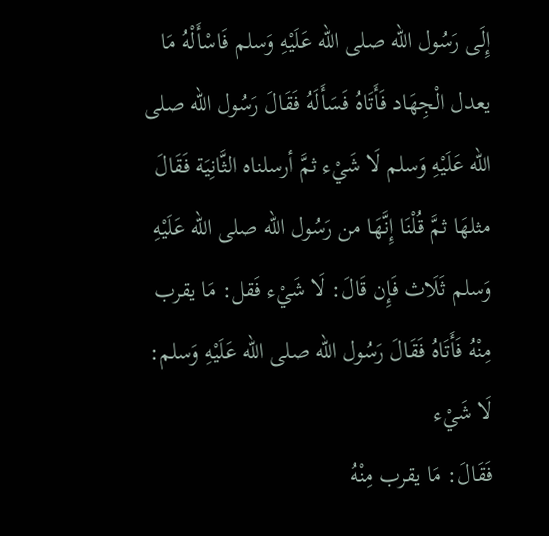إِلَى رَسُول الله صلى الله عَلَيْهِ وَسلم فَاسْأَلْهُ مَا يعدل الْجِهَاد فَأَتَاهُ فَسَأَلَهُ فَقَالَ رَسُول الله صلى الله عَلَيْهِ وَسلم لَا شَيْء ثمَّ أرسلناه الثَّانِيَة فَقَالَ مثلهَا ثمَّ قُلْنَا إِنَّهَا من رَسُول الله صلى الله عَلَيْهِ وَسلم ثَلَاث فَإِن قَالَ: لَا شَيْء فَقل: مَا يقرب مِنْهُ فَأَتَاهُ فَقَالَ رَسُول الله صلى الله عَلَيْهِ وَسلم: لَا شَيْء
فَقَالَ: مَا يقرب مِنْهُ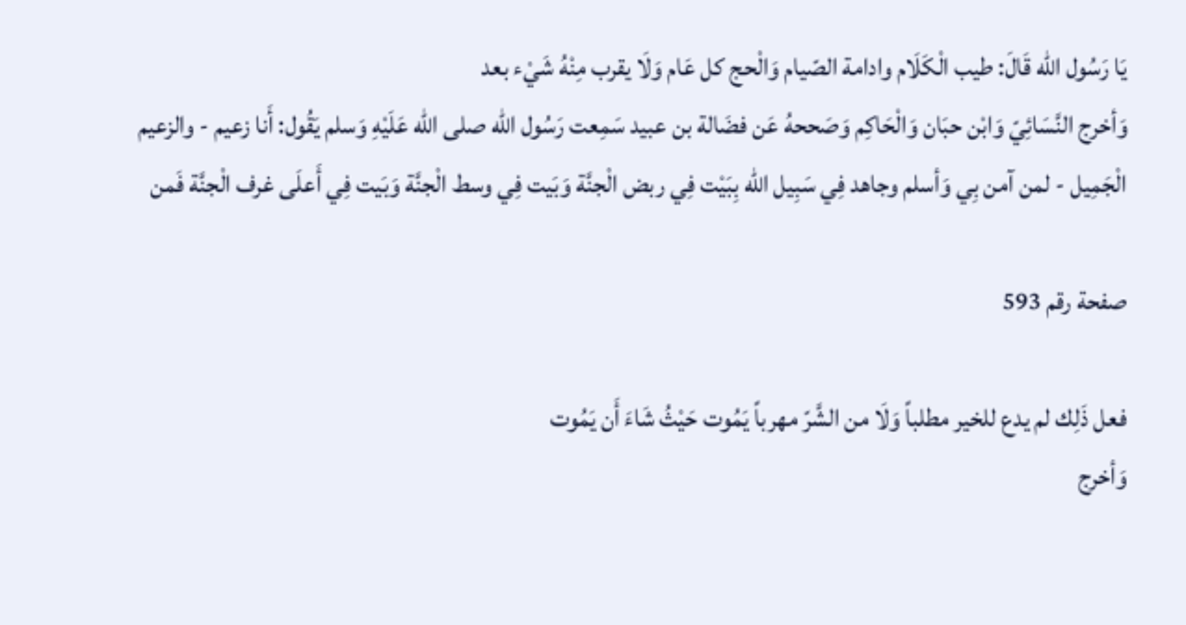يَا رَسُول الله قَالَ: طيب الْكَلَام وادامة الصّيام وَالْحج كل عَام وَلَا يقرب مِنْهُ شَيْء بعد
وَأخرج النَّسَائِيّ وَابْن حبَان وَالْحَاكِم وَصَححهُ عَن فضَالة بن عبيد سَمِعت رَسُول الله صلى الله عَلَيْهِ وَسلم يَقُول: أَنا زعيم - والزعيم الْجَمِيل - لمن آمن بِي وَأسلم وجاهد فِي سَبِيل الله بِبَيْت فِي ربض الْجنَّة وَبَيت فِي وسط الْجنَّة وَبَيت فِي أَعلَى غرف الْجنَّة فَمن

صفحة رقم 593

فعل ذَلِك لم يدع للخير مطلباً وَلَا من الشَّرّ مهرباً يَمُوت حَيْثُ شَاءَ أَن يَمُوت
وَأخرج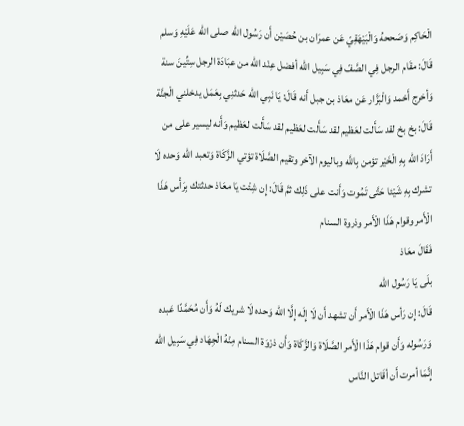الْحَاكِم وَصَححهُ وَالْبَيْهَقِيّ عَن عمرَان بن حُصَيْن أَن رَسُول الله صلى الله عَلَيْهِ وَسلم قَالَ: مقَام الرجل فِي الصَّفّ فِي سَبِيل الله أفضل عِنْد الله من عبَادَة الرجل سِتِّينَ سنة
وَأخرج أَحْمد وَالْبَزَّار عَن معَاذ بن جبل أَنه قَالَ: يَا نَبِي الله حَدثنِي بِعَمَل يدخلني الْجنَّة قَالَ: بخ بخ لقد سَأَلت لعَظيم لقد سَأَلت لعَظيم لقد سَأَلت لعَظيم وَأَنه ليسير على من أَرَادَ الله بِهِ الْخَيْر تؤمن بِاللَّه وباليوم الآخر وتقيم الصَّلَاة تؤتي الزَّكَاة وَتعبد الله وَحده لَا تشرك بِهِ شَيْئا حَتَّى تَمُوت وَأَنت على ذَلِك ثمَّ قَالَ: إِن شِئْت يَا معَاذ حدثتك بِرَأْس هَذَا الْأَمر وقوام هَذَا الْأَمر وذروة السنام
فَقَالَ معَاذ
بلَى يَا رَسُول الله
قَالَ: إِن رَأس هَذَا الْأَمر أَن تشهد أَن لَا إِلَه إِلَّا الله وَحده لَا شريك لَهُ وَأَن مُحَمَّدًا عَبده وَرَسُوله وَأَن قوام هَذَا الْأَمر الصَّلَاة وَالزَّكَاة وَأَن ذرْوَة السنام مِنْهُ الْجِهَاد فِي سَبِيل الله إِنَّمَا أمرت أَن أقَاتل النَّاس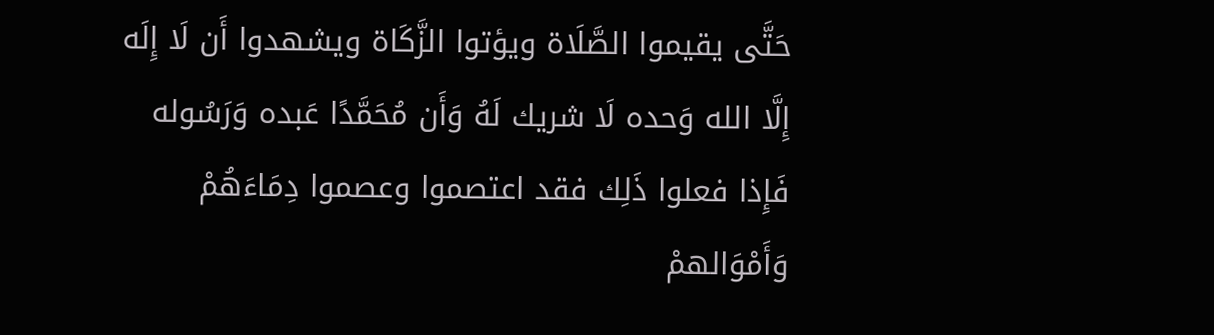حَتَّى يقيموا الصَّلَاة ويؤتوا الزَّكَاة ويشهدوا أَن لَا إِلَه إِلَّا الله وَحده لَا شريك لَهُ وَأَن مُحَمَّدًا عَبده وَرَسُوله فَإِذا فعلوا ذَلِك فقد اعتصموا وعصموا دِمَاءَهُمْ وَأَمْوَالهمْ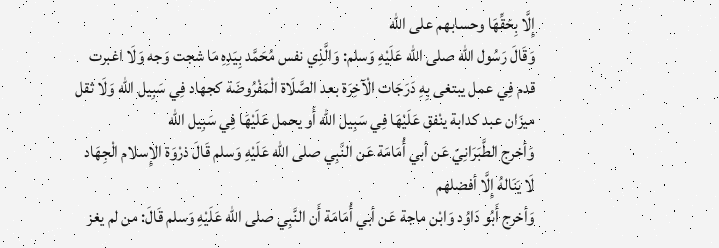إِلَّا بِحَقِّهَا وحسابهم على الله
وَقَالَ رَسُول الله صلى الله عَلَيْهِ وَسلم: وَالَّذِي نفس مُحَمَّد بِيَدِهِ مَا شجت وَجه وَلَا اغبرت قدم فِي عمل يبتغى بِهِ دَرَجَات الْآخِرَة بعد الصَّلَاة الْمَفْرُوضَة كجهاد فِي سَبِيل الله وَلَا ثقل ميزَان عبد كدابة ينْفق عَلَيْهَا فِي سَبِيل الله أَو يحمل عَلَيْهَا فِي سَبِيل الله
وَأخرج الطَّبَرَانِيّ عَن أبي أُمَامَة عَن النَّبِي صلى الله عَلَيْهِ وَسلم قَالَ ذرْوَة الإِسلام الْجِهَاد لَا يَنَالهُ إِلَّا أفضلهم
وَأخرج أَبُو دَاوُد وَابْن ماجة عَن أبي أُمَامَة أَن النَّبِي صلى الله عَلَيْهِ وَسلم قَالَ: من لم يغز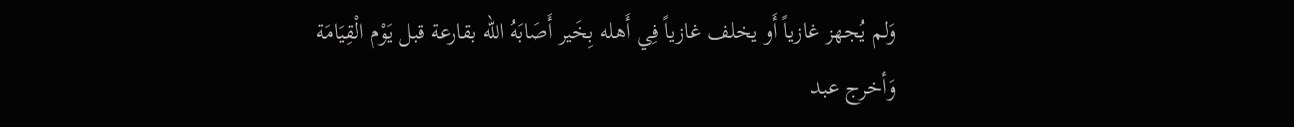وَلم يُجهز غازياً أَو يخلف غازياً فِي أَهله بِخَير أَصَابَهُ الله بقارعة قبل يَوْم الْقِيَامَة
وَأخرج عبد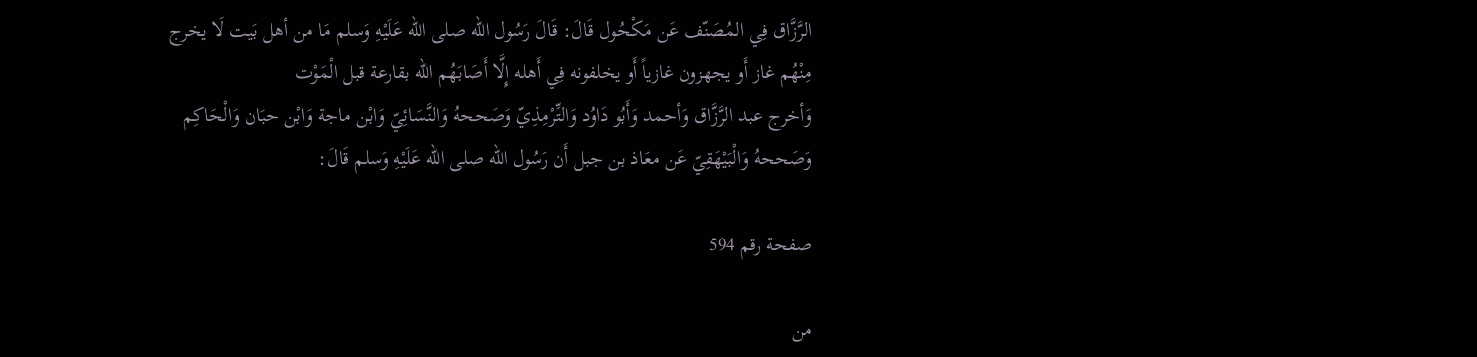الرَّزَّاق فِي المُصَنّف عَن مَكْحُول قَالَ: قَالَ رَسُول الله صلى الله عَلَيْهِ وَسلم مَا من أهل بَيت لَا يخرج مِنْهُم غاز أَو يجهزون غازياً أَو يخلفونه فِي أَهله إِلَّا أَصَابَهُم الله بقارعة قبل الْمَوْت
وَأخرج عبد الرَّزَّاق وَأحمد وَأَبُو دَاوُد وَالتِّرْمِذِيّ وَصَححهُ وَالنَّسَائِيّ وَابْن ماجة وَابْن حبَان وَالْحَاكِم وَصَححهُ وَالْبَيْهَقِيّ عَن معَاذ بن جبل أَن رَسُول الله صلى الله عَلَيْهِ وَسلم قَالَ:

صفحة رقم 594

من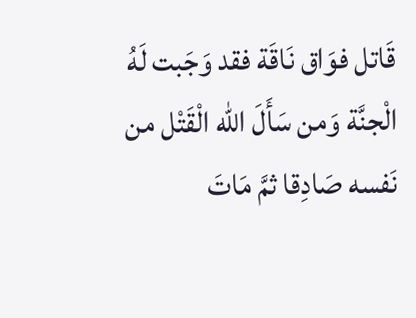قَاتل فوَاق نَاقَة فقد وَجَبت لَهُ الْجنَّة وَمن سَأَلَ الله الْقَتْل من نَفسه صَادِقا ثمَّ مَاتَ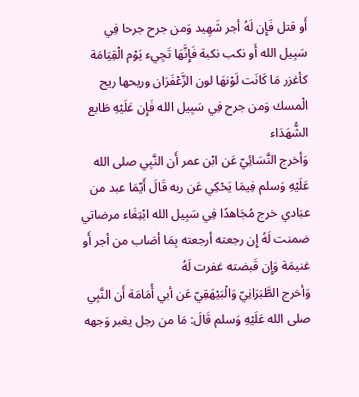أَو قتل فَإِن لَهُ أجر شَهِيد وَمن جرح جرحا فِي سَبِيل الله أَو نكب نكبة فَإِنَّهَا تَجِيء يَوْم الْقِيَامَة كأغزر مَا كَانَت لَوْنهَا لون الزَّعْفَرَان وريحها ريح الْمسك وَمن جرح فِي سَبِيل الله فَإِن عَلَيْهِ طَابع الشُّهَدَاء
وَأخرج النَّسَائِيّ عَن ابْن عمر أَن النَّبِي صلى الله عَلَيْهِ وَسلم فِيمَا يَحْكِي عَن ربه قَالَ أَيّمَا عبد من عبَادي خرج مُجَاهدًا فِي سَبِيل الله ابْتِغَاء مرضاتي ضمنت لَهُ إِن رجعته أرجعته بِمَا أصَاب من أجر أَو غنيمَة وَإِن قَبضته غفرت لَهُ
وَأخرج الطَّبَرَانِيّ وَالْبَيْهَقِيّ عَن أبي أُمَامَة أَن النَّبِي صلى الله عَلَيْهِ وَسلم قَالَ: مَا من رجل يغبر وَجهه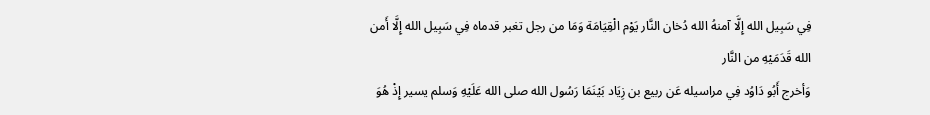فِي سَبِيل الله إِلَّا آمنهُ الله دُخان النَّار يَوْم الْقِيَامَة وَمَا من رجل تغبر قدماه فِي سَبِيل الله إِلَّا أَمن الله قَدَمَيْهِ من النَّار
وَأخرج أَبُو دَاوُد فِي مراسيله عَن ربيع بن زِيَاد بَيْنَمَا رَسُول الله صلى الله عَلَيْهِ وَسلم يسير إِذْ هُوَ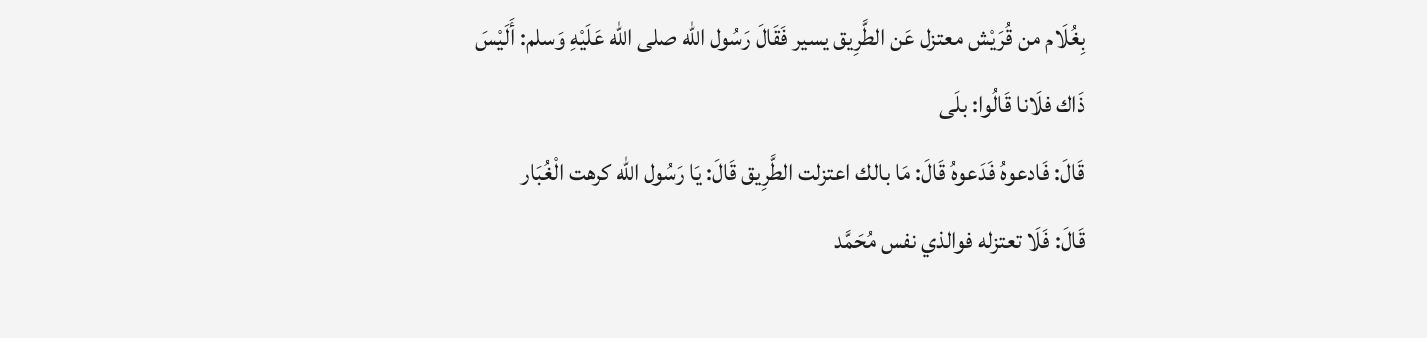بِغُلَام من قُرَيْش معتزل عَن الطَّرِيق يسير فَقَالَ رَسُول الله صلى الله عَلَيْهِ وَسلم: أَلَيْسَ ذَاك فلَانا قَالُوا: بلَى
قَالَ: فَادعوهُ فَدَعوهُ قَالَ: مَا بالك اعتزلت الطَّرِيق قَالَ: يَا رَسُول الله كرهت الْغُبَار
قَالَ: فَلَا تعتزله فوالذي نفس مُحَمَّد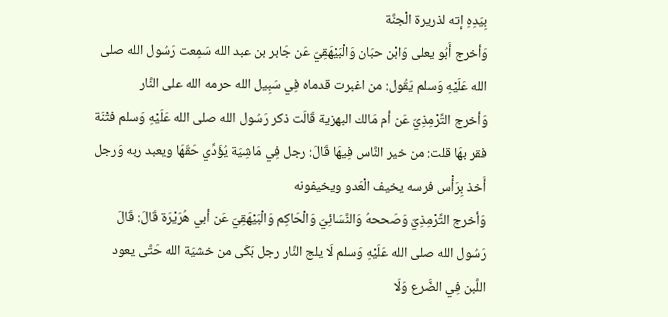بِيَدِهِ إته لذريرة الْجنَّة
وَأخرج أَبُو يعلى وَابْن حبَان وَالْبَيْهَقِيّ عَن جَابر بن عبد الله سَمِعت رَسُول الله صلى الله عَلَيْهِ وَسلم يَقُول: من اغبرت قدماه فِي سَبِيل الله حرمه الله على النَّار
وَأخرج التِّرْمِذِيّ عَن أم مَالك البهزية قَالَت ذكر رَسُول الله صلى الله عَلَيْهِ وَسلم فتْنَة فقر بهَا قلت: من خير النَّاس فِيهَا قَالَ: رجل فِي مَاشِيَة يُؤَدِّي حَقّهَا ويعبد ربه وَرجل أَخذ بِرَأْس فرسه يخيف الْعَدو ويخيفونه
وَأخرج التِّرْمِذِيّ وَصَححهُ وَالنَّسَائِيّ وَالْحَاكِم وَالْبَيْهَقِيّ عَن أبي هُرَيْرَة قَالَ: قَالَ رَسُول الله صلى الله عَلَيْهِ وَسلم لَا يلج النَّار رجل بَكَى من خشيَة الله حَتَّى يعود اللَّبن فِي الضَّرع وَلَا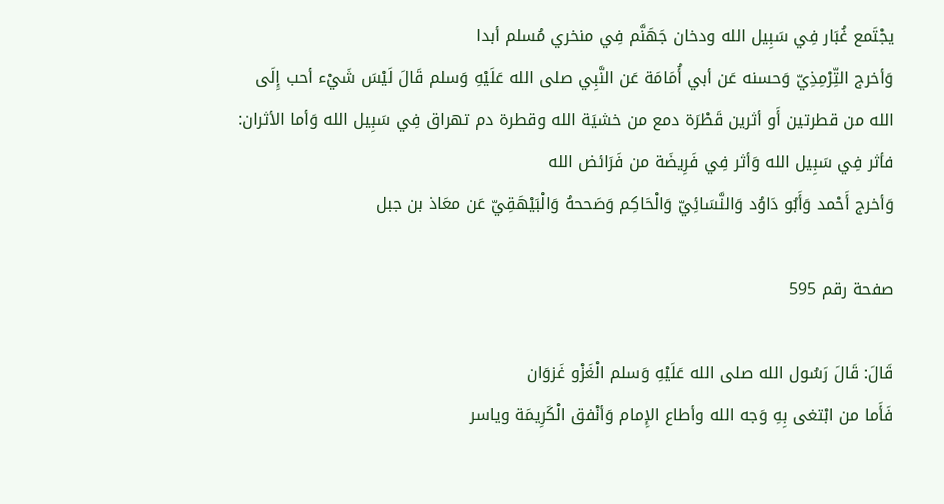يجْتَمع غُبَار فِي سَبِيل الله ودخان جَهَنَّم فِي منخري مُسلم أبدا
وَأخرج التِّرْمِذِيّ وَحسنه عَن أبي أُمَامَة عَن النَّبِي صلى الله عَلَيْهِ وَسلم قَالَ لَيْسَ شَيْء أحب إِلَى الله من قطرتين أَو أثرين قَطْرَة دمع من خشيَة الله وقطرة دم تهراق فِي سَبِيل الله وَأما الأثران: فأثر فِي سَبِيل الله وَأثر فِي فَرِيضَة من فَرَائض الله
وَأخرج أَحْمد وَأَبُو دَاوُد وَالنَّسَائِيّ وَالْحَاكِم وَصَححهُ وَالْبَيْهَقِيّ عَن معَاذ بن جبل

صفحة رقم 595

قَالَ: قَالَ رَسُول الله صلى الله عَلَيْهِ وَسلم الْغَزْو غَزوَان
فَأَما من ابْتغى بِهِ وَجه الله وأطاع الإِمام وَأنْفق الْكَرِيمَة وياسر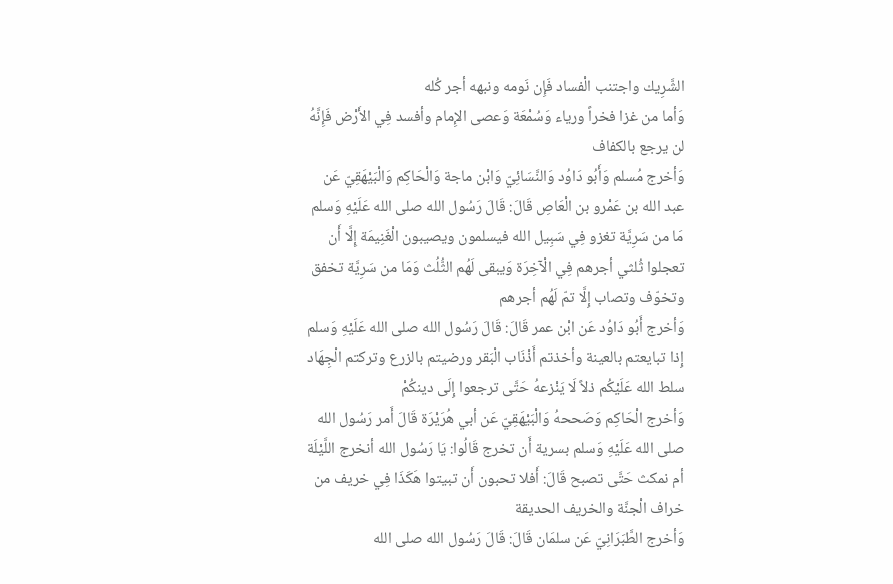الشَّرِيك واجتنب الْفساد فَإِن نَومه ونبهه أجر كُله
وَأما من غزا فخراً ورياء وَسُمْعَة وَعصى الإِمام وأفسد فِي الأَرْض فَإِنَّهُ لن يرجع بالكفاف
وَأخرج مُسلم وَأَبُو دَاوُد وَالنَّسَائِيّ وَابْن ماجة وَالْحَاكِم وَالْبَيْهَقِيّ عَن عبد الله بن عَمْرو بن الْعَاصِ قَالَ: قَالَ رَسُول الله صلى الله عَلَيْهِ وَسلم مَا من سَرِيَّة تغزو فِي سَبِيل الله فيسلمون ويصيبون الْغَنِيمَة إِلَّا أَن تعجلوا ثُلثي أجرهم فِي الْآخِرَة وَيبقى لَهُم الثُّلُث وَمَا من سَرِيَّة تخفق وتخوّف وتصاب إِلَّا تمّ لَهُم أجرهم
وَأخرج أَبُو دَاوُد عَن ابْن عمر قَالَ: قَالَ رَسُول الله صلى الله عَلَيْهِ وَسلم إِذا تبايعتم بالعينة وأخذتم أَذْنَاب الْبَقر ورضيتم بالزرع وتركتم الْجِهَاد سلط الله عَلَيْكُم ذلاً لَا يَنْزعهُ حَتَّى ترجعوا إِلَى دينكُمْ
وَأخرج الْحَاكِم وَصَححهُ وَالْبَيْهَقِيّ عَن أبي هُرَيْرَة قَالَ أَمر رَسُول الله صلى الله عَلَيْهِ وَسلم بسرية أَن تخرج قَالُوا: يَا رَسُول الله أنخرج اللَّيْلَة أم نمكث حَتَّى تصبح قَالَ: أَفلا تحبون أَن تبيتوا هَكَذَا فِي خريف من خراف الْجنَّة والخريف الحديقة
وَأخرج الطَّبَرَانِيّ عَن سلمَان قَالَ: قَالَ رَسُول الله صلى الله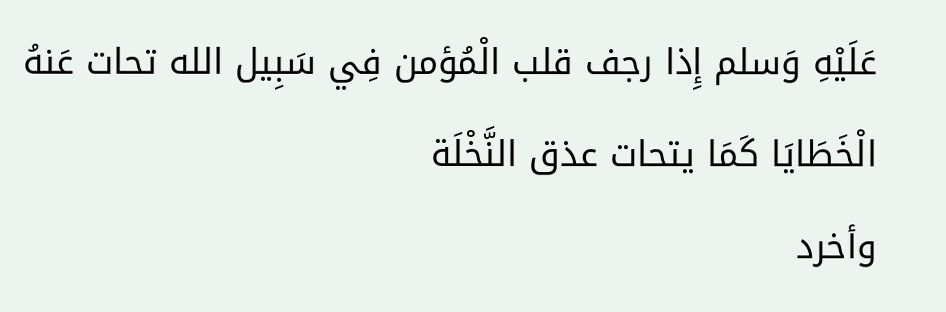عَلَيْهِ وَسلم إِذا رجف قلب الْمُؤمن فِي سَبِيل الله تحات عَنهُ الْخَطَايَا كَمَا يتحات عذق النَّخْلَة
وأخرد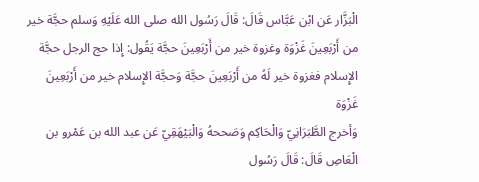الْبَزَّار عَن ابْن عَبَّاس قَالَ: قَالَ رَسُول الله صلى الله عَلَيْهِ وَسلم حجَّة خير من أَرْبَعِينَ غَزْوَة وغزوة خير من أَرْبَعِينَ حجَّة يَقُول: إِذا حج الرجل حجَّة الإِسلام فغزوة خير لَهُ من أَرْبَعِينَ حجَّة وَحجَّة الإِسلام خير من أَرْبَعِينَ غَزْوَة
وَأخرج الطَّبَرَانِيّ وَالْحَاكِم وَصَححهُ وَالْبَيْهَقِيّ عَن عبد الله بن عَمْرو بن الْعَاصِ قَالَ: قَالَ رَسُول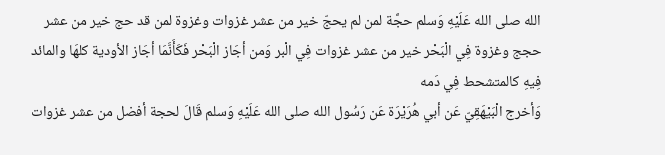الله صلى الله عَلَيْهِ وَسلم حجَّة لمن لم يحجّ خير من عشر غزوات وغزوة لمن قد حج خير من عشر حجج وغزوة فِي الْبَحْر خير من عشر غزوات فِي الْبر وَمن أجَاز الْبَحْر فَكَأَنَّمَا أجَاز الأودية كلهَا والمائد فِيهِ كالمتشحط فِي دَمه
وَأخرج الْبَيْهَقِيّ عَن أبي هُرَيْرَة عَن رَسُول الله صلى الله عَلَيْهِ وَسلم قَالَ لحجة أفضل من عشر غزوات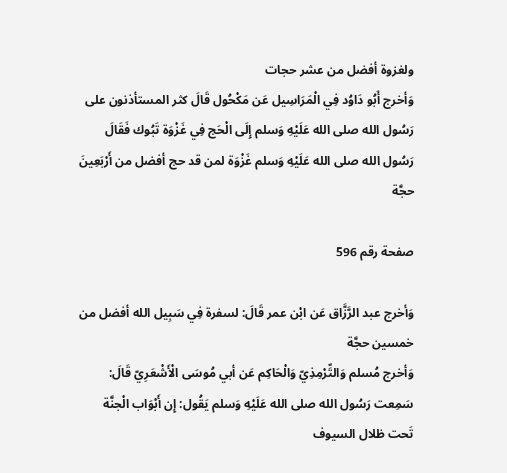ولغزوة أفضل من عشر حجات
وَأخرج أَبُو دَاوُد فِي الْمَرَاسِيل عَن مَكْحُول قَالَ كثر المستأذنون على رَسُول الله صلى الله عَلَيْهِ وَسلم إِلَى الْحَج فِي غَزْوَة تَبُوك فَقَالَ رَسُول الله صلى الله عَلَيْهِ وَسلم غَزْوَة لمن قد حج أفضل من أَرْبَعِينَ حجَّة

صفحة رقم 596

وَأخرج عبد الرَّزَّاق عَن ابْن عمر قَالَ: لسفرة فِي سَبِيل الله أفضل من خمسين حجَّة
وَأخرج مُسلم وَالتِّرْمِذِيّ وَالْحَاكِم عَن أبي مُوسَى الْأَشْعَرِيّ قَالَ: سَمِعت رَسُول الله صلى الله عَلَيْهِ وَسلم يَقُول: إِن أَبْوَاب الْجنَّة تَحت ظلال السيوف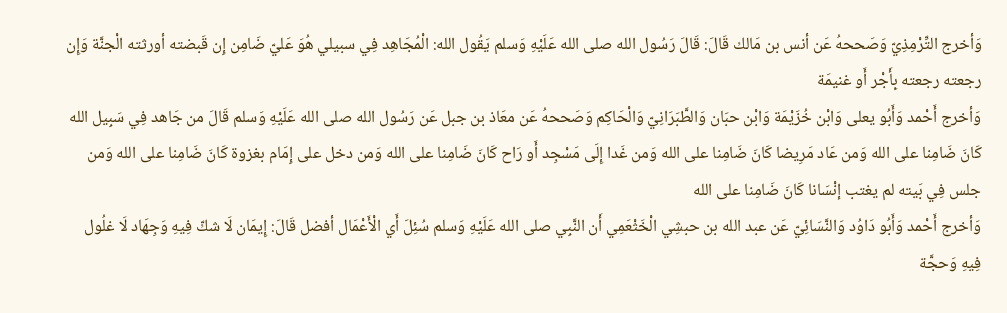وَأخرج التِّرْمِذِيّ وَصَححهُ عَن أنس بن مَالك قَالَ: قَالَ رَسُول الله صلى الله عَلَيْهِ وَسلم يَقُول الله: الْمُجَاهِد فِي سبيلي هُوَ عَليّ ضَامِن إِن قَبضته أورثته الْجنَّة وَإِن رجعته رجعته بِأَجْر أَو غنيمَة
وَأخرج أَحْمد وَأَبُو يعلى وَابْن خُزَيْمَة وَابْن حبَان وَالطَّبَرَانِيّ وَالْحَاكِم وَصَححهُ عَن معَاذ بن جبل عَن رَسُول الله صلى الله عَلَيْهِ وَسلم قَالَ من جَاهد فِي سَبِيل الله كَانَ ضَامِنا على الله وَمن عَاد مَرِيضا كَانَ ضَامِنا على الله وَمن غَدا إِلَى مَسْجِد أَو رَاح كَانَ ضَامِنا على الله وَمن دخل على إِمَام بغزوة كَانَ ضَامِنا على الله وَمن جلس فِي بَيته لم يغتب إنْسَانا كَانَ ضَامِنا على الله
وَأخرج أَحْمد وَأَبُو دَاوُد وَالنَّسَائِيّ عَن عبد الله بن حبشِي الْخَثْعَمِي أَن النَّبِي صلى الله عَلَيْهِ وَسلم سُئِلَ أَي الْأَعْمَال أفضل قَالَ: إِيمَان لَا شكّ فِيهِ وَجِهَاد لَا غلُول فِيهِ وَحجَّة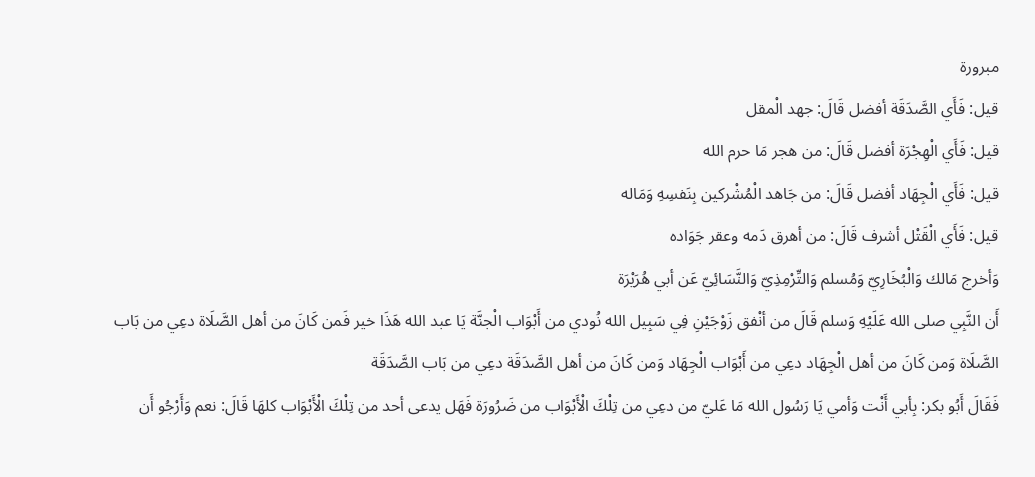مبرورة
قيل: فَأَي الصَّدَقَة أفضل قَالَ: جهد الْمقل
قيل: فَأَي الْهِجْرَة أفضل قَالَ: من هجر مَا حرم الله
قيل: فَأَي الْجِهَاد أفضل قَالَ: من جَاهد الْمُشْركين بِنَفسِهِ وَمَاله
قيل: فَأَي الْقَتْل أشرف قَالَ: من أهرق دَمه وعقر جَوَاده
وَأخرج مَالك وَالْبُخَارِيّ وَمُسلم وَالتِّرْمِذِيّ وَالنَّسَائِيّ عَن أبي هُرَيْرَة
أَن النَّبِي صلى الله عَلَيْهِ وَسلم قَالَ من أنْفق زَوْجَيْنِ فِي سَبِيل الله نُودي من أَبْوَاب الْجنَّة يَا عبد الله هَذَا خير فَمن كَانَ من أهل الصَّلَاة دعِي من بَاب الصَّلَاة وَمن كَانَ من أهل الْجِهَاد دعِي من أَبْوَاب الْجِهَاد وَمن كَانَ من أهل الصَّدَقَة دعِي من بَاب الصَّدَقَة
فَقَالَ أَبُو بكر: بِأبي أَنْت وَأمي يَا رَسُول الله مَا عَليّ من دعِي من تِلْكَ الْأَبْوَاب من ضَرُورَة فَهَل يدعى أحد من تِلْكَ الْأَبْوَاب كلهَا قَالَ: نعم وَأَرْجُو أَن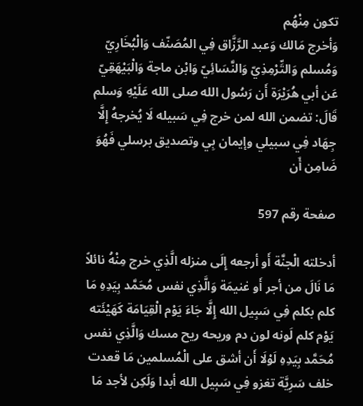تكون مِنْهُم
وَأخرج مَالك وَعبد الرَّزَّاق فِي المُصَنّف وَالْبُخَارِيّ وَمُسلم وَالتِّرْمِذِيّ وَالنَّسَائِيّ وَابْن ماجة وَالْبَيْهَقِيّ عَن أبي هُرَيْرَة أَن رَسُول الله صلى الله عَلَيْهِ وَسلم قَالَ: تضمن الله لمن خرج فِي سَبيله لَا يُخرجهُ إِلَّا جِهَاد فِي سبيلي وإيمان بِي وتصديق برسلي فَهُوَ ضَامِن أَن

صفحة رقم 597

أدخلته الْجنَّة أَو أرجعه إِلَى منزله الَّذِي خرج مِنْهُ نائلاً مَا نَالَ من أجر أَو غنيمَة وَالَّذِي نفس مُحَمَّد بِيَدِهِ مَا كلم بكلم فِي سَبِيل الله إِلَّا جَاءَ يَوْم الْقِيَامَة كَهَيْئَته يَوْم كلم لَونه لون دم وريحه ريح مسك وَالَّذِي نفس مُحَمَّد بِيَدِهِ لَوْلَا أَن أشق على الْمُسلمين مَا قعدت خلف سَرِيَّة تغزو فِي سَبِيل الله أبدا وَلَكِن لأجد مَا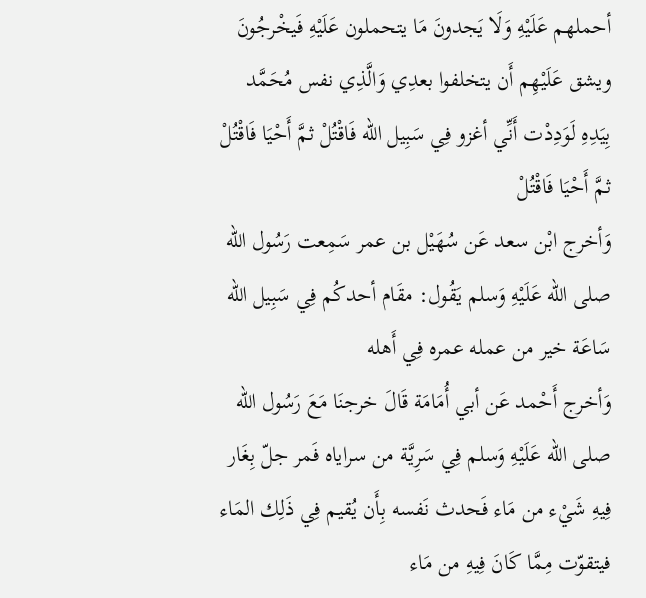أحملهم عَلَيْهِ وَلَا يَجدونَ مَا يتحملون عَلَيْهِ فَيخْرجُونَ ويشق عَلَيْهِم أَن يتخلفوا بعدِي وَالَّذِي نفس مُحَمَّد بِيَدِهِ لَوَدِدْت أَنِّي أغزو فِي سَبِيل الله فَاقْتُلْ ثمَّ أَحْيَا فَاقْتُلْ ثمَّ أَحْيَا فَاقْتُلْ
وَأخرج ابْن سعد عَن سُهَيْل بن عمر سَمِعت رَسُول الله صلى الله عَلَيْهِ وَسلم يَقُول: مقَام أحدكُم فِي سَبِيل الله سَاعَة خير من عمله عمره فِي أَهله
وَأخرج أَحْمد عَن أبي أُمَامَة قَالَ خرجنَا مَعَ رَسُول الله صلى الله عَلَيْهِ وَسلم فِي سَرِيَّة من سراياه فَمر جلّ بِغَار فِيهِ شَيْء من مَاء فَحدث نَفسه بِأَن يُقيم فِي ذَلِك المَاء فيتقوّت مِمَّا كَانَ فِيهِ من مَاء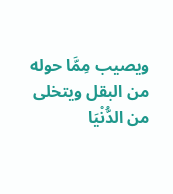ويصيب مِمَّا حوله من البقل ويتخلى من الدُّنْيَا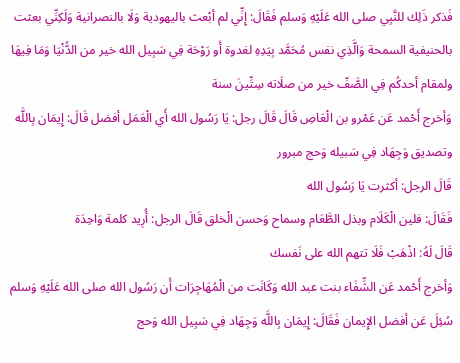فَذكر ذَلِك للنَّبِي صلى الله عَلَيْهِ وَسلم فَقَالَ: إِنِّي لم أبْعث باليهودية وَلَا بالنصرانية وَلَكِنِّي بعثت بالحنيفية السمحة وَالَّذِي نفس مُحَمَّد بِيَدِهِ لغدوة أَو رَوْحَة فِي سَبِيل الله خير من الدُّنْيَا وَمَا فِيهَا ولمقام أحدكُم فِي الصَّفّ خير من صلَاته سِتِّينَ سنة
وَأخرج أَحْمد عَن عَمْرو بن الْعَاصِ قَالَ قَالَ رجل: يَا رَسُول الله أَي الْعَمَل أفضل قَالَ: إِيمَان بِاللَّه وتصديق وَجِهَاد فِي سَبيله وَحج مبرور
قَالَ الرجل: أكثرت يَا رَسُول الله
فَقَالَ: فلين الْكَلَام وبذل الطَّعَام وسماح وَحسن الْخلق قَالَ الرجل: أُرِيد كلمة وَاحِدَة
قَالَ لَهُ: اذْهَبْ فَلَا تتهم الله على نَفسك
وَأخرج أَحْمد عَن الشِّفَاء بنت عبد الله وَكَانَت من الْمُهَاجِرَات أَن رَسُول الله صلى الله عَلَيْهِ وَسلم سُئِلَ عَن أفضل الإِيمان فَقَالَ: إِيمَان بِاللَّه وَجِهَاد فِي سَبِيل الله وَحج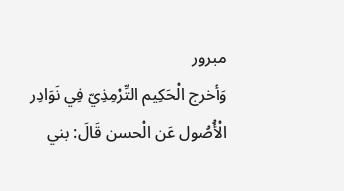مبرور
وَأخرج الْحَكِيم التِّرْمِذِيّ فِي نَوَادِر الْأُصُول عَن الْحسن قَالَ: بني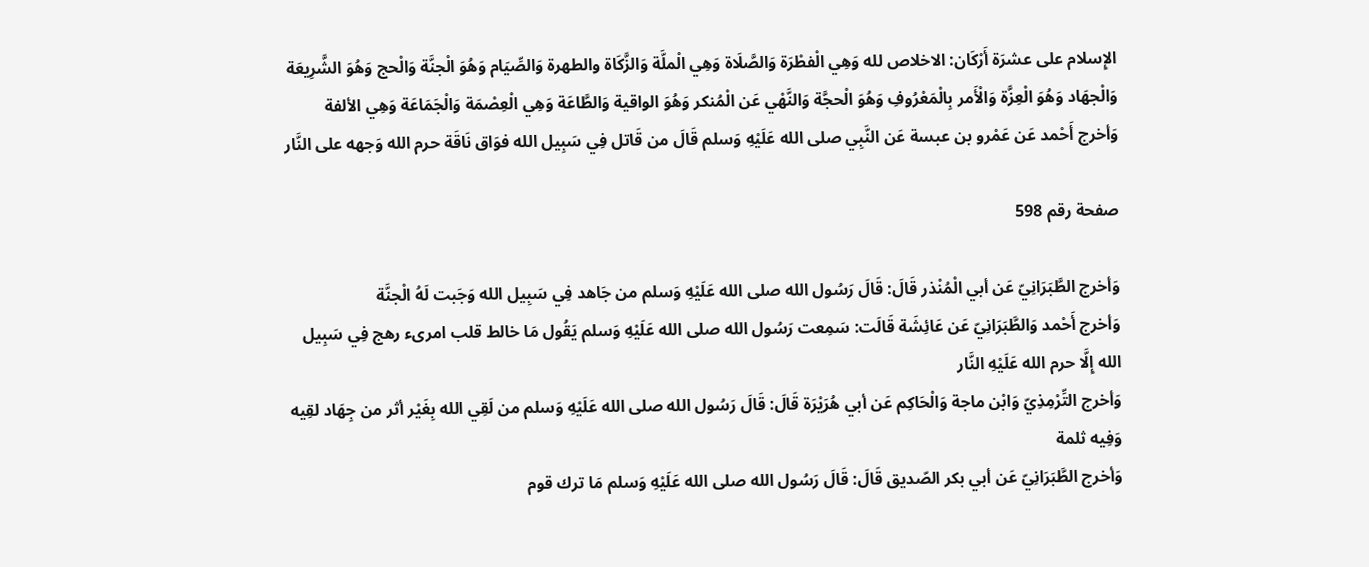الإِسلام على عشرَة أَرْكَان: الاخلاص لله وَهِي الْفطْرَة وَالصَّلَاة وَهِي الْملَّة وَالزَّكَاة والطهرة وَالصِّيَام وَهُوَ الْجنَّة وَالْحج وَهُوَ الشَّرِيعَة وَالْجهَاد وَهُوَ الْعِزَّة وَالْأَمر بِالْمَعْرُوفِ وَهُوَ الْحجَّة وَالنَّهْي عَن الْمُنكر وَهُوَ الواقية وَالطَّاعَة وَهِي الْعِصْمَة وَالْجَمَاعَة وَهِي الألفة
وَأخرج أَحْمد عَن عَمْرو بن عبسة عَن النَّبِي صلى الله عَلَيْهِ وَسلم قَالَ من قَاتل فِي سَبِيل الله فوَاق نَاقَة حرم الله وَجهه على النَّار

صفحة رقم 598

وَأخرج الطَّبَرَانِيّ عَن أبي الْمُنْذر قَالَ: قَالَ رَسُول الله صلى الله عَلَيْهِ وَسلم من جَاهد فِي سَبِيل الله وَجَبت لَهُ الْجنَّة
وَأخرج أَحْمد وَالطَّبَرَانِيّ عَن عَائِشَة قَالَت: سَمِعت رَسُول الله صلى الله عَلَيْهِ وَسلم يَقُول مَا خالط قلب امرىء رهج فِي سَبِيل الله إِلَّا حرم الله عَلَيْهِ النَّار
وَأخرج التِّرْمِذِيّ وَابْن ماجة وَالْحَاكِم عَن أبي هُرَيْرَة قَالَ: قَالَ رَسُول الله صلى الله عَلَيْهِ وَسلم من لَقِي الله بِغَيْر أثر من جِهَاد لقِيه وَفِيه ثلمة
وَأخرج الطَّبَرَانِيّ عَن أبي بكر الصّديق قَالَ: قَالَ رَسُول الله صلى الله عَلَيْهِ وَسلم مَا ترك قوم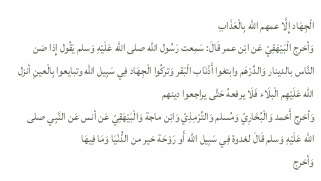الْجِهَاد إِلَّا عمهم الله بِالْعَذَابِ
وَأخرج الْبَيْهَقِيّ عَن ابْن عمر قَالَ: سَمِعت رَسُول الله صلى الله عَلَيْهِ وَسلم يَقُول إِذا ضن النَّاس بالدينار وَالدِّرْهَم وابتغوا أَذْنَاب الْبَقر وَتركُوا الْجِهَاد فِي سَبِيل الله وتبايعوا بِالْعينِ أنزل الله عَلَيْهِم الْبلَاء فَلَا يرفعهُ حَتَّى يراجعوا دينهم
وَأخرج أَحْمد وَالْبُخَارِيّ وَمُسلم وَالتِّرْمِذِيّ وَابْن ماجة وَالْبَيْهَقِيّ عَن أنس عَن النَّبِي صلى الله عَلَيْهِ وَسلم قَالَ لغدوة فِي سَبِيل الله أَو رَوْحَة خير من الدُّنْيَا وَمَا فِيهَا
وَأخرج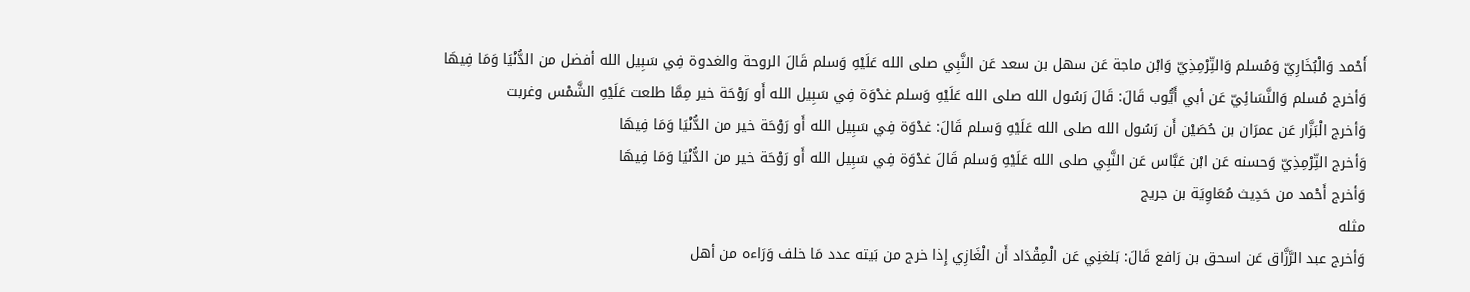أَحْمد وَالْبُخَارِيّ وَمُسلم وَالتِّرْمِذِيّ وَابْن ماجة عَن سهل بن سعد عَن النَّبِي صلى الله عَلَيْهِ وَسلم قَالَ الروحة والغدوة فِي سَبِيل الله أفضل من الدُّنْيَا وَمَا فِيهَا
وَأخرج مُسلم وَالنَّسَائِيّ عَن أبي أَيُّوب قَالَ: قَالَ رَسُول الله صلى الله عَلَيْهِ وَسلم غدْوَة فِي سَبِيل الله أَو رَوْحَة خير مِمَّا طلعت عَلَيْهِ الشَّمْس وغربت
وَأخرج الْبَزَّار عَن عمرَان بن حُصَيْن أَن رَسُول الله صلى الله عَلَيْهِ وَسلم قَالَ: غدْوَة فِي سَبِيل الله أَو رَوْحَة خير من الدُّنْيَا وَمَا فِيهَا
وَأخرج التِّرْمِذِيّ وَحسنه عَن ابْن عَبَّاس عَن النَّبِي صلى الله عَلَيْهِ وَسلم قَالَ غدْوَة فِي سَبِيل الله أَو رَوْحَة خير من الدُّنْيَا وَمَا فِيهَا
وَأخرج أَحْمد من حَدِيث مُعَاوِيَة بن جريج
مثله
وَأخرج عبد الرَّزَّاق عَن اسحق بن رَافع قَالَ: بَلغنِي عَن الْمِقْدَاد أَن الْغَازِي إِذا خرج من بَيته عدد مَا خلف وَرَاءه من أهل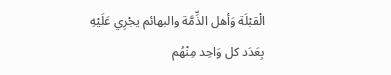الْقبْلَة وَأهل الذِّمَّة والبهائم يجْرِي عَلَيْهِ بِعَدَد كل وَاحِد مِنْهُم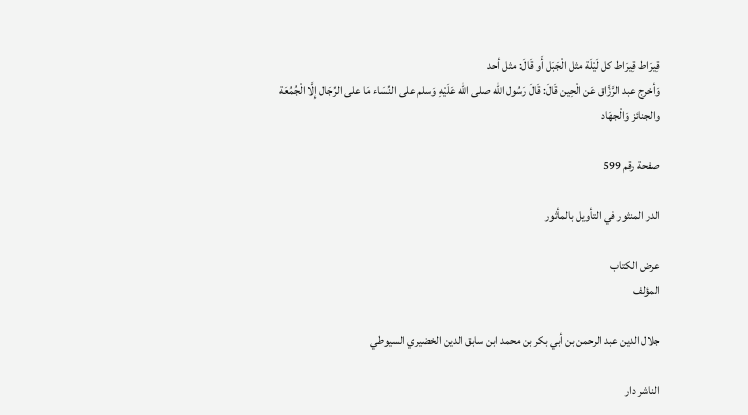قِيرَاط قِيرَاط كل لَيْلَة مثل الْجَبَل أَو قَالَ: مثل أحد
وَأخرج عبد الرَّزَّاق عَن الْحِين قَالَ: قَالَ رَسُول الله صلى الله عَلَيْهِ وَسلم على النِّسَاء مَا على الرِّجَال إِلَّا الْجُمُعَة والجنائز وَالْجهَاد

صفحة رقم 599

الدر المنثور في التأويل بالمأثور

عرض الكتاب
المؤلف

جلال الدين عبد الرحمن بن أبي بكر بن محمد ابن سابق الدين الخضيري السيوطي

الناشر دار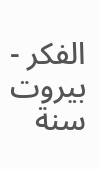الفكر - بيروت
سنة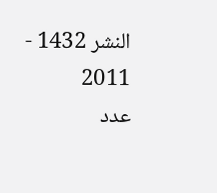النشر 1432 - 2011
عدد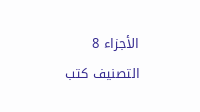الأجزاء 8
التصنيف كتب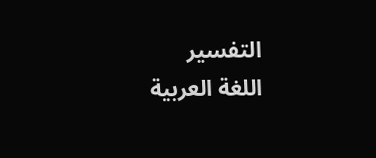التفسير
اللغة العربية